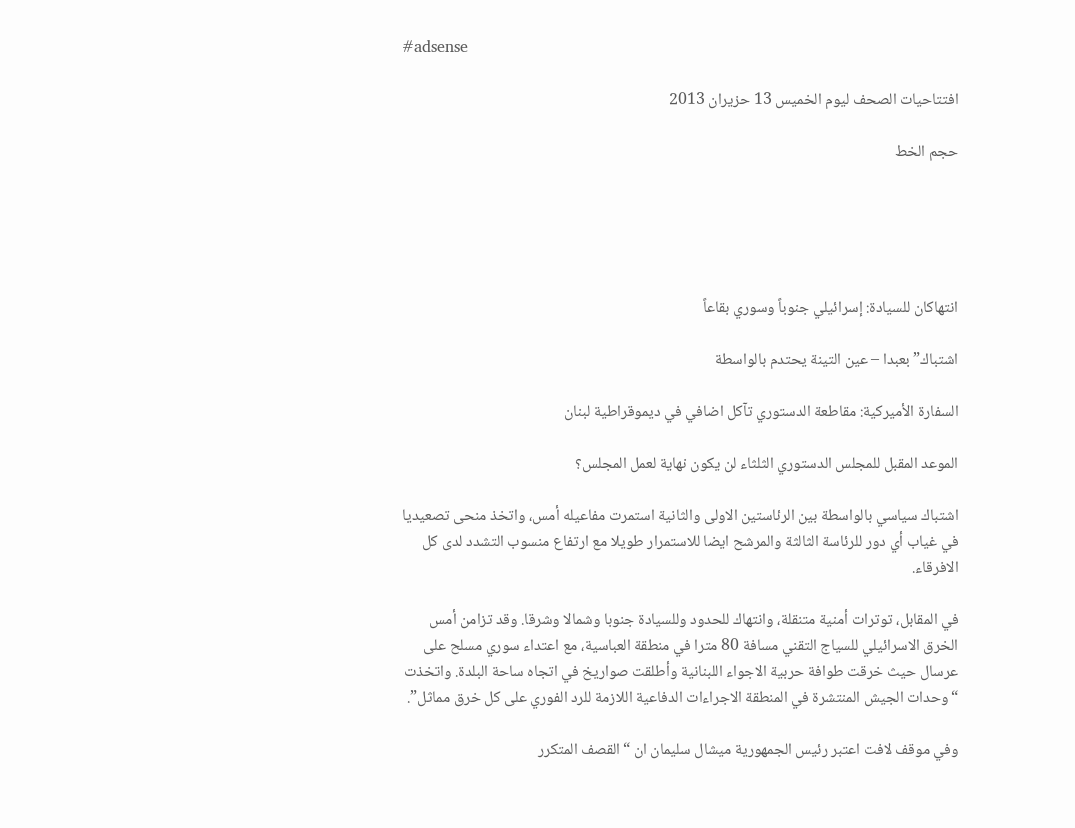#adsense

افتتاحيات الصحف ليوم الخميس 13 حزيران 2013

حجم الخط





انتهاكان للسيادة: إسرائيلي جنوباً وسوري بقاعاً

اشتباك” بعبدا – عين التينة يحتدم بالواسطة

السفارة الأميركية: مقاطعة الدستوري تآكل اضافي في ديموقراطية لبنان

الموعد المقبل للمجلس الدستوري الثلثاء لن يكون نهاية لعمل المجلس؟

اشتباك سياسي بالواسطة بين الرئاستين الاولى والثانية استمرت مفاعيله أمس، واتخذ منحى تصعيديا في غياب أي دور للرئاسة الثالثة والمرشح ايضا للاستمرار طويلا مع ارتفاع منسوب التشدد لدى كل الافرقاء.

في المقابل، توترات أمنية متنقلة، وانتهاك للحدود وللسيادة جنوبا وشمالا وشرقا. وقد تزامن أمس الخرق الاسرائيلي للسياج التقني مسافة 80 مترا في منطقة العباسية، مع اعتداء سوري مسلح على عرسال حيث خرقت طوافة حربية الاجواء اللبنانية وأطلقت صواريخ في اتجاه ساحة البلدة. واتخذت “وحدات الجيش المنتشرة في المنطقة الاجراءات الدفاعية اللازمة للرد الفوري على كل خرق مماثل”.

وفي موقف لافت اعتبر رئيس الجمهورية ميشال سليمان ان “القصف المتكرر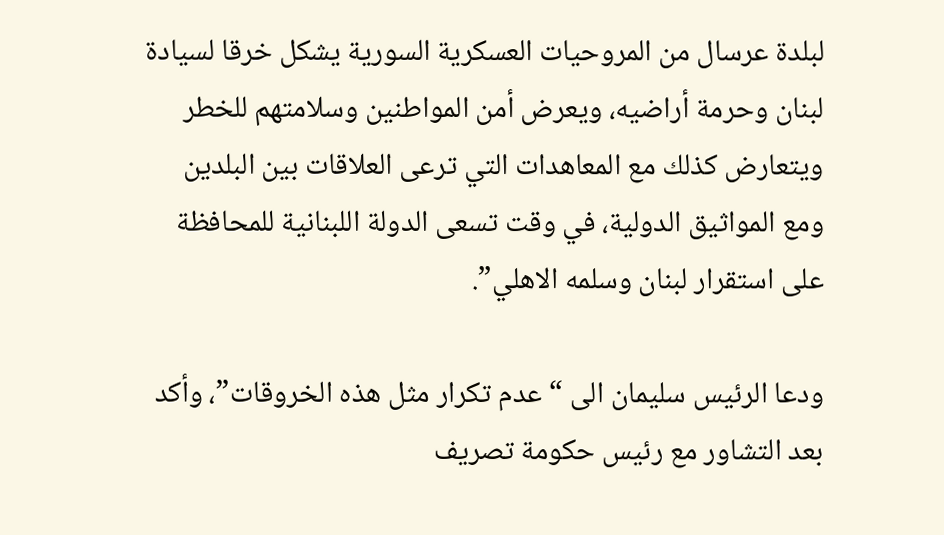لبلدة عرسال من المروحيات العسكرية السورية يشكل خرقا لسيادة لبنان وحرمة أراضيه، ويعرض أمن المواطنين وسلامتهم للخطر ويتعارض كذلك مع المعاهدات التي ترعى العلاقات بين البلدين ومع المواثيق الدولية، في وقت تسعى الدولة اللبنانية للمحافظة على استقرار لبنان وسلمه الاهلي”.

ودعا الرئيس سليمان الى “عدم تكرار مثل هذه الخروقات”، وأكد بعد التشاور مع رئيس حكومة تصريف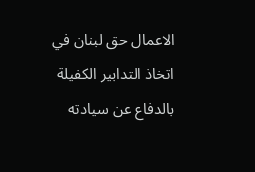الاعمال حق لبنان في اتخاذ التدابير الكفيلة بالدفاع عن سيادته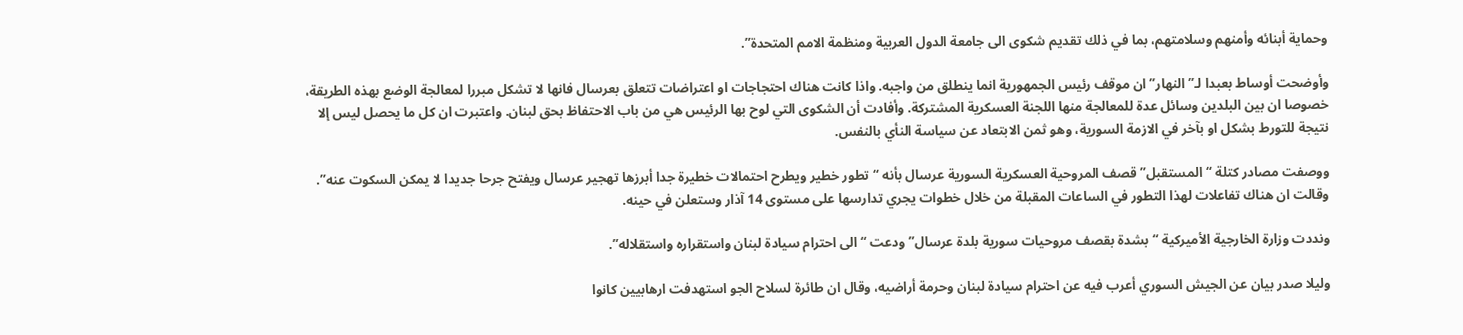وحماية أبنائه وأمنهم وسلامتهم، بما في ذلك تقديم شكوى الى جامعة الدول العربية ومنظمة الامم المتحدة”.

وأوضحت أوساط بعبدا لـ”النهار” ان موقف رئيس الجمهورية انما ينطلق من واجبه. واذا كانت هناك احتجاجات او اعتراضات تتعلق بعرسال فانها لا تشكل مبررا لمعالجة الوضع بهذه الطريقة، خصوصا ان بين البلدين وسائل عدة للمعالجة منها اللجنة العسكرية المشتركة. وأفادت أن الشكوى التي لوح بها الرئيس هي من باب الاحتفاظ بحق لبنان. واعتبرت ان كل ما يحصل ليس إلا نتيجة للتورط بشكل او بآخر في الازمة السورية، وهو ثمن الابتعاد عن سياسة النأي بالنفس.

ووصفت مصادر كتلة “المستقبل” قصف المروحية العسكرية السورية عرسال بأنه “تطور خطير ويطرح احتمالات خطيرة جدا أبرزها تهجير عرسال ويفتح جرحا جديدا لا يمكن السكوت عنه”. وقالت ان هناك تفاعلات لهذا التطور في الساعات المقبلة من خلال خطوات يجري تدارسها على مستوى 14 آذار وستعلن في حينه.

ونددت وزارة الخارجية الأميركية “بشدة بقصف مروحيات سورية بلدة عرسال” ودعت “الى احترام سيادة لبنان واستقراره واستقلاله”.

وليلا صدر بيان عن الجيش السوري أعرب فيه عن احترام سيادة لبنان وحرمة أراضيه، وقال ان طائرة لسلاح الجو استهدفت ارهابيين كانوا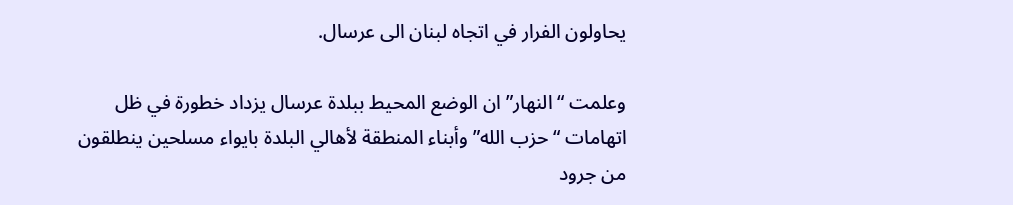يحاولون الفرار في اتجاه لبنان الى عرسال.

وعلمت “النهار” ان الوضع المحيط ببلدة عرسال يزداد خطورة في ظل اتهامات “حزب الله” وأبناء المنطقة لأهالي البلدة بايواء مسلحين ينطلقون من جرود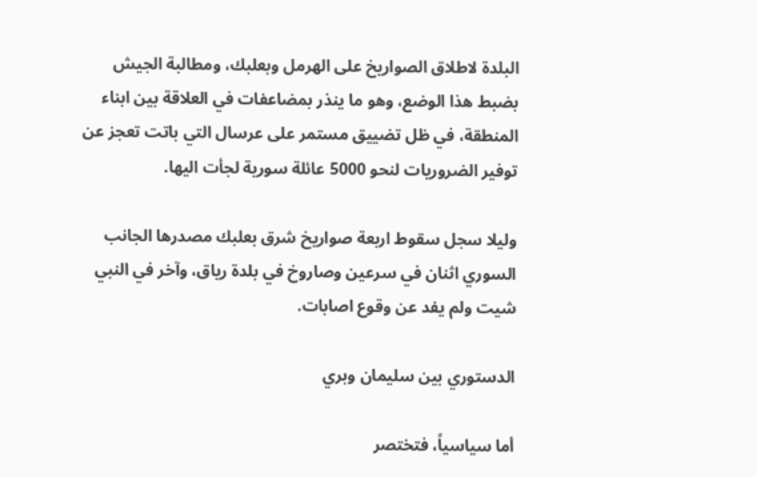البلدة لاطلاق الصواريخ على الهرمل وبعلبك، ومطالبة الجيش بضبط هذا الوضع، وهو ما ينذر بمضاعفات في العلاقة بين ابناء المنطقة، في ظل تضييق مستمر على عرسال التي باتت تعجز عن توفير الضروريات لنحو 5000 عائلة سورية لجأت اليها.

وليلا سجل سقوط اربعة صواريخ شرق بعلبك مصدرها الجانب السوري اثنان في سرعين وصاروخ في بلدة رياق، وآخر في النبي شيت ولم يفد عن وقوع اصابات.

الدستوري بين سليمان وبري

أما سياسياً، فتختصر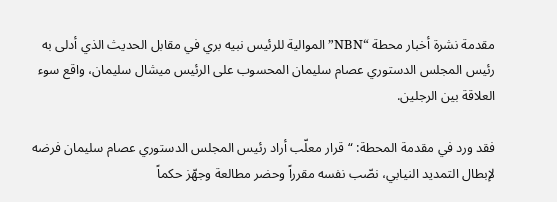مقدمة نشرة أخبار محطة “NBN” الموالية للرئيس نبيه بري في مقابل الحديث الذي أدلى به رئيس المجلس الدستوري عصام سليمان المحسوب على الرئيس ميشال سليمان، واقع سوء العلاقة بين الرجلين.

فقد ورد في مقدمة المحطة: “قرار معلّب أراد رئيس المجلس الدستوري عصام سليمان فرضه لإبطال التمديد النيابي، نصّب نفسه مقرراً وحضر مطالعة وجهّز حكماً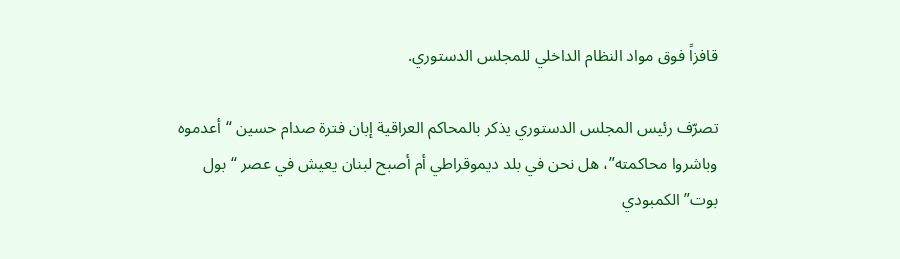قافزاً فوق مواد النظام الداخلي للمجلس الدستوري.

تصرّف رئيس المجلس الدستوري يذكر بالمحاكم العراقية إبان فترة صدام حسين “أعدموه وباشروا محاكمته”، هل نحن في بلد ديموقراطي أم أصبح لبنان يعيش في عصر “بول بوت” الكمبودي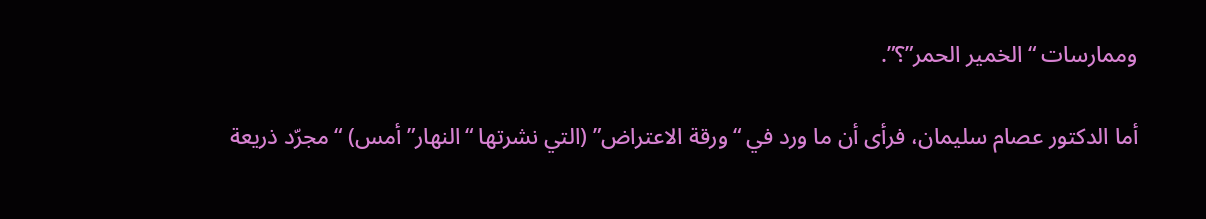وممارسات “الخمير الحمر”؟”.

أما الدكتور عصام سليمان، فرأى أن ما ورد في “ورقة الاعتراض” (التي نشرتها “النهار” أمس) “مجرّد ذريعة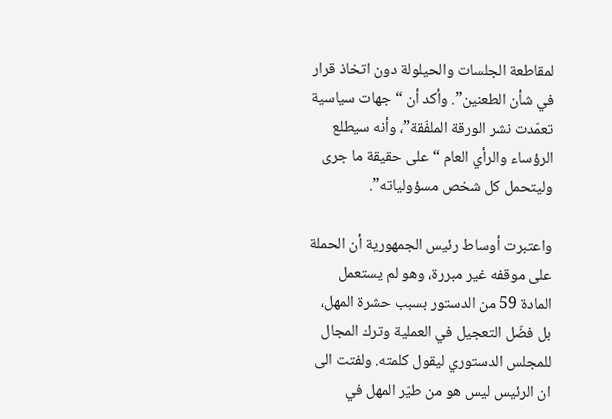لمقاطعة الجلسات والحيلولة دون اتخاذ قرار في شأن الطعنين”. وأكد أن “جهات سياسية تعمّدت نشر الورقة الملفّقة”، وأنه سيطلع الرؤساء والرأي العام “على حقيقة ما جرى وليتحمل كل شخص مسؤولياته”.

واعتبرت أوساط رئيس الجمهورية أن الحملة على موقفه غير مبررة، وهو لم يستعمل المادة 59 من الدستور بسبب حشرة المهل، بل فضّل التعجيل في العملية وترك المجال للمجلس الدستوري ليقول كلمته. ولفتت الى ان الرئيس ليس هو من طيّر المهل في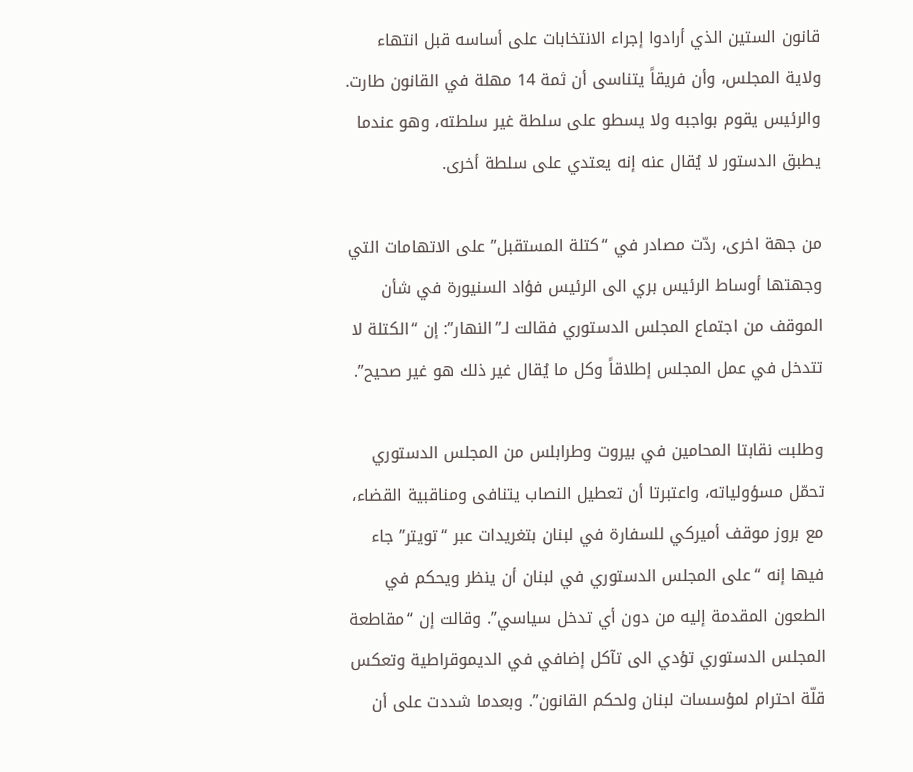قانون الستين الذي أرادوا إجراء الانتخابات على أساسه قبل انتهاء ولاية المجلس، وأن فريقاً يتناسى أن ثمة 14 مهلة في القانون طارت. والرئيس يقوم بواجبه ولا يسطو على سلطة غير سلطته، وهو عندما يطبق الدستور لا يُقال عنه إنه يعتدي على سلطة أخرى.

من جهة اخرى، ردّت مصادر في “كتلة المستقبل” على الاتهامات التي وجهتها أوساط الرئيس بري الى الرئيس فؤاد السنيورة في شأن الموقف من اجتماع المجلس الدستوري فقالت لـ”النهار”: إن “الكتلة لا تتدخل في عمل المجلس إطلاقاً وكل ما يُقال غير ذلك هو غير صحيح”.

وطلبت نقابتا المحامين في بيروت وطرابلس من المجلس الدستوري تحمّل مسؤولياته، واعتبرتا أن تعطيل النصاب يتنافى ومناقبية القضاء، مع بروز موقف أميركي للسفارة في لبنان بتغريدات عبر “تويتر” جاء فيها إنه “على المجلس الدستوري في لبنان أن ينظر ويحكم في الطعون المقدمة إليه من دون أي تدخل سياسي”. وقالت إن “مقاطعة المجلس الدستوري تؤدي الى تآكل إضافي في الديموقراطية وتعكس قلّة احترام لمؤسسات لبنان ولحكم القانون”. وبعدما شددت على أن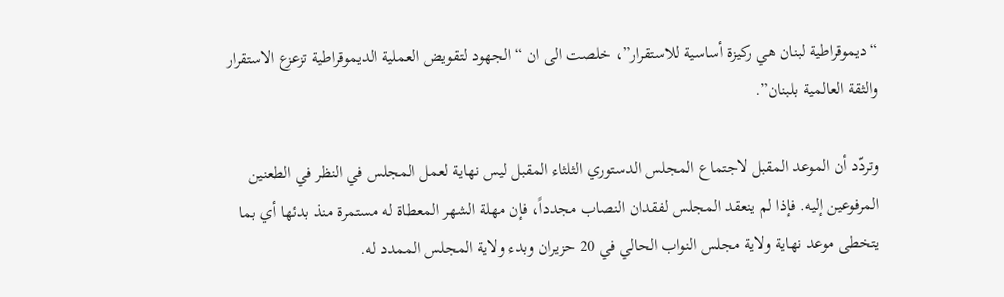“ديموقراطية لبنان هي ركيزة أساسية للاستقرار”، خلصت الى ان “الجهود لتقويض العملية الديموقراطية تزعزع الاستقرار والثقة العالمية بلبنان”.

وتردّد أن الموعد المقبل لاجتماع المجلس الدستوري الثلثاء المقبل ليس نهاية لعمل المجلس في النظر في الطعنين المرفوعين إليه. فإذا لم ينعقد المجلس لفقدان النصاب مجدداً، فإن مهلة الشهر المعطاة له مستمرة منذ بدئها أي بما يتخطى موعد نهاية ولاية مجلس النواب الحالي في 20 حزيران وبدء ولاية المجلس الممدد له.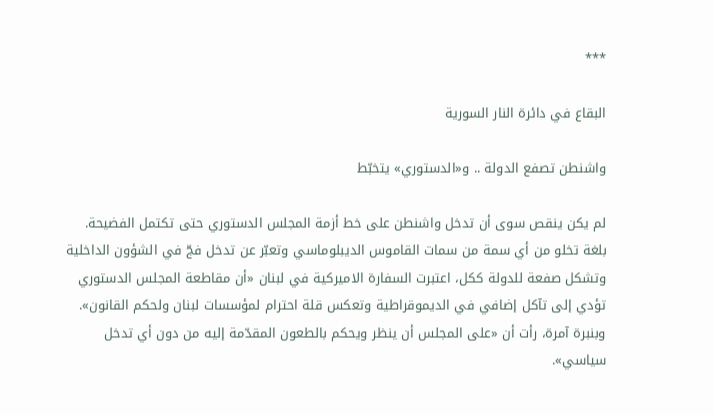***

البقاع في دائرة النار السورية

واشنطن تصفع الدولة .. و«الدستوري» يتخبّط

لم يكن ينقص سوى أن تدخل واشنطن على خط أزمة المجلس الدستوري حتى تكتمل الفضيحة. بلغة تخلو من أي سمة من سمات القاموس الديبلوماسي وتعبّر عن تدخل فجّ في الشؤون الداخلية وتشكل صفعة للدولة ككل، اعتبرت السفارة الاميركية في لبنان «أن مقاطعة المجلس الدستوري تؤدي إلى تآكل إضافي في الديموقراطية وتعكس قلة احترام لمؤسسات لبنان ولحكم القانون». وبنبرة آمرة، رأت أن «على المجلس أن ينظر ويحكم بالطعون المقدّمة إليه من دون أي تدخل سياسي».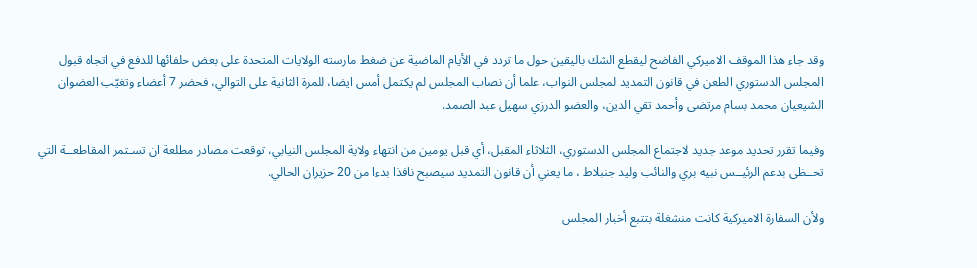وقد جاء هذا الموقف الاميركي الفاضح ليقطع الشك باليقين حول ما تردد في الأيام الماضية عن ضغط مارسته الولايات المتحدة على بعض حلفائها للدفع في اتجاه قبول المجلس الدستوري الطعن في قانون التمديد لمجلس النواب، علما أن نصاب المجلس لم يكتمل أمس ايضا، للمرة الثانية على التوالي، فحضر 7 أعضاء وتغيّب العضوان الشيعيان محمد بسام مرتضى وأحمد تقي الدين، والعضو الدرزي سهيل عبد الصمد.

وفيما تقرر تحديد موعد جديد لاجتماع المجلس الدستوري، الثلاثاء المقبل، أي قبل يومين من انتهاء ولاية المجلس النيابي، توقعت مصادر مطلعة ان تسـتمر المقاطعــة التي تحــظى بدعم الرئيــس نبيه بري والنائب وليد جنبلاط ، ما يعني أن قانون التمديد سيصبح نافذا بدءا من 20 حزيران الحالي.

ولأن السفارة الاميركية كانت منشغلة بتتبع أخبار المجلس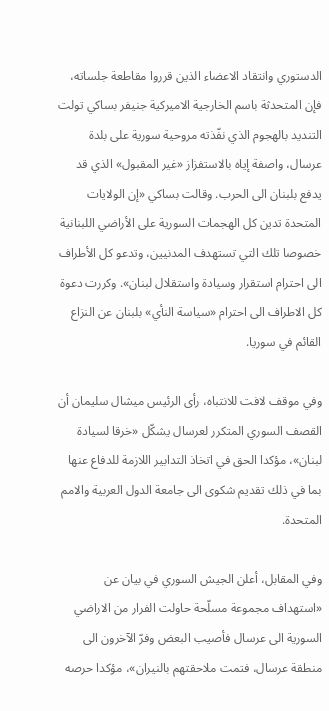الدستوري وانتقاد الاعضاء الذين قرروا مقاطعة جلساته، فإن المتحدثة باسم الخارجية الاميركية جنيفر بساكي تولت التنديد بالهجوم الذي نفّذته مروحية سورية على بلدة عرسال، واصفة إياه بالاستفزاز «غير المقبول» الذي قد يدفع بلبنان الى الحرب. وقالت بساكي «إن الولايات المتحدة تدين كل الهجمات السورية على الأراضي اللبنانية خصوصا تلك التي تستهدف المدنيين، وتدعو كل الأطراف الى احترام استقرار وسيادة واستقلال لبنان». وكررت دعوة كل الاطراف الى احترام «سياسة النأي» بلبنان عن النزاع القائم في سوريا.

وفي موقف لافت للانتباه، رأى الرئيس ميشال سليمان أن القصف السوري المتكرر لعرسال يشكّل «خرقا لسيادة لبنان»، مؤكدا الحق في اتخاذ التدابير اللازمة للدفاع عنها بما في ذلك تقديم شكوى الى جامعة الدول العربية والامم المتحدة.

وفي المقابل، أعلن الجيش السوري في بيان عن «استهداف مجموعة مسلّحة حاولت الفرار من الاراضي السورية الى عرسال فأصيب البعض وفرّ الآخرون الى منطقة عرسال، فتمت ملاحقتهم بالنيران»، مؤكدا حرصه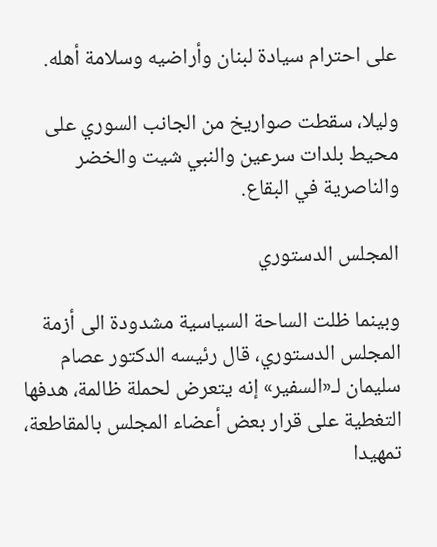على احترام سيادة لبنان وأراضيه وسلامة أهله.

وليلا، سقطت صواريخ من الجانب السوري على محيط بلدات سرعين والنبي شيت والخضر والناصرية في البقاع.

المجلس الدستوري

وبينما ظلت الساحة السياسية مشدودة الى أزمة المجلس الدستوري، قال رئيسه الدكتور عصام سليمان لـ«السفير» إنه يتعرض لحملة ظالمة، هدفها التغطية على قرار بعض أعضاء المجلس بالمقاطعة، تمهيدا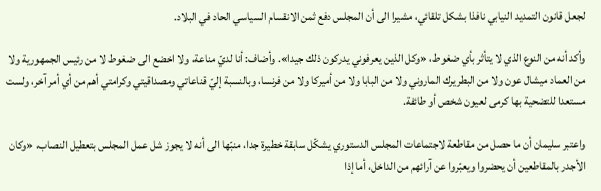لجعل قانون التمديد النيابي نافذا بشكل تلقائي، مشيرا الى أن المجلس دفع ثمن الانقسام السياسي الحاد في البلاد.

وأكد أنه من النوع الذي لا يتأثر بأي ضغوط، «وكل الذين يعرفوني يدركون ذلك جيدا». وأضاف: أنا لديّ مناعة، ولا اخضع الى ضغوط لا من رئيس الجمهورية ولا من العماد ميشال عون ولا من البطريرك الماروني ولا من البابا ولا من أميركا ولا من فرنسا، وبالنسبة إليّ قناعاتي ومصداقيتي وكرامتي أهم من أي أمر آخر، ولست مستعدا للتضحية بها كرمى لعيون شخص أو طائفة.

واعتبر سليمان أن ما حصل من مقاطعة لاجتماعات المجلس الدستوري يشكّل سابقة خطيرة جدا، منبّها الى أنه لا يجوز شل عمل المجلس بتعطيل النصاب، «وكان الأجدر بالمقاطعين أن يحضروا ويعبّروا عن آرائهم من الداخل، أما إذا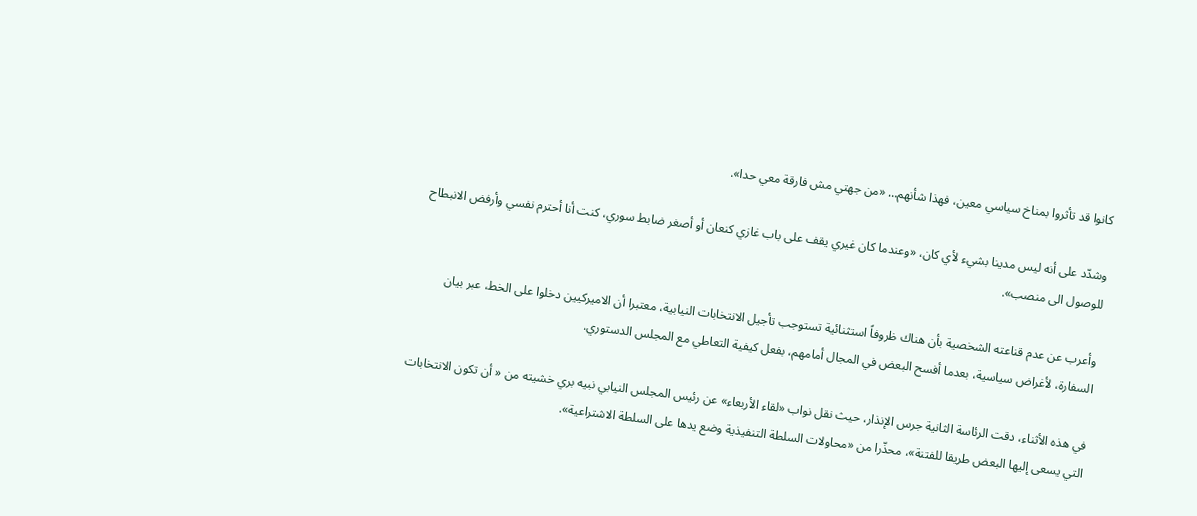كانوا قد تأثروا بمناخ سياسي معين، فهذا شأنهم… «من جهتي مش فارقة معي حدا».

وشدّد على أنه ليس مدينا بشيء لأي كان، «وعندما كان غيري يقف على باب غازي كنعان أو أصغر ضابط سوري، كنت أنا أحترم نفسي وأرفض الانبطاح للوصول الى منصب».

وأعرب عن عدم قناعته الشخصية بأن هناك ظروفاً استثنائية تستوجب تأجيل الانتخابات النيابية، معتبرا أن الاميركيين دخلوا على الخط، عبر بيان السفارة، لأغراض سياسية، بعدما أفسح البعض في المجال أمامهم، بفعل كيفية التعاطي مع المجلس الدستوري.

في هذه الأثناء، دقت الرئاسة الثانية جرس الإنذار، حيث نقل نواب «لقاء الأربعاء» عن رئيس المجلس النيابي نبيه بري خشيته من « أن تكون الانتخابات التي يسعى إليها البعض طريقا للفتنة»، محذّرا من «محاولات السلطة التنفيذية وضع يدها على السلطة الاشتراعية».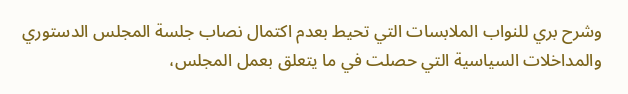وشرح بري للنواب الملابسات التي تحيط بعدم اكتمال نصاب جلسة المجلس الدستوري والمداخلات السياسية التي حصلت في ما يتعلق بعمل المجلس،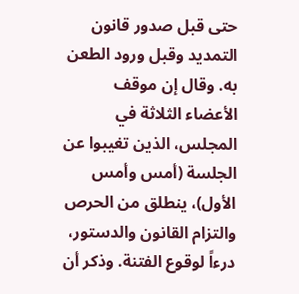حتى قبل صدور قانون التمديد وقبل ورود الطعن به. وقال إن موقف الأعضاء الثلاثة في المجلس، الذين تغيبوا عن الجلسة (أمس وأمس الأول)، ينطلق من الحرص والتزام القانون والدستور، درءاً لوقوع الفتنة. وذكر أن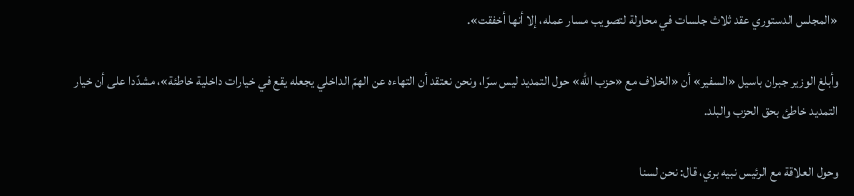«المجلس الدستوري عقد ثلاث جلسات في محاولة لتصويب مسار عمله، إلا أنها أخفقت».

وأبلغ الوزير جبران باسيل «السفير» أن «الخلاف مع «حزب الله» حول التمديد ليس سرّا، ونحن نعتقد أن التهاءه عن الهمّ الداخلي يجعله يقع في خيارات داخلية خاطئة»، مشدّدا على أن خيار التمديد خاطئ بحق الحزب والبلد.

وحول العلاقة مع الرئيس نبيه بري، قال: نحن لسنا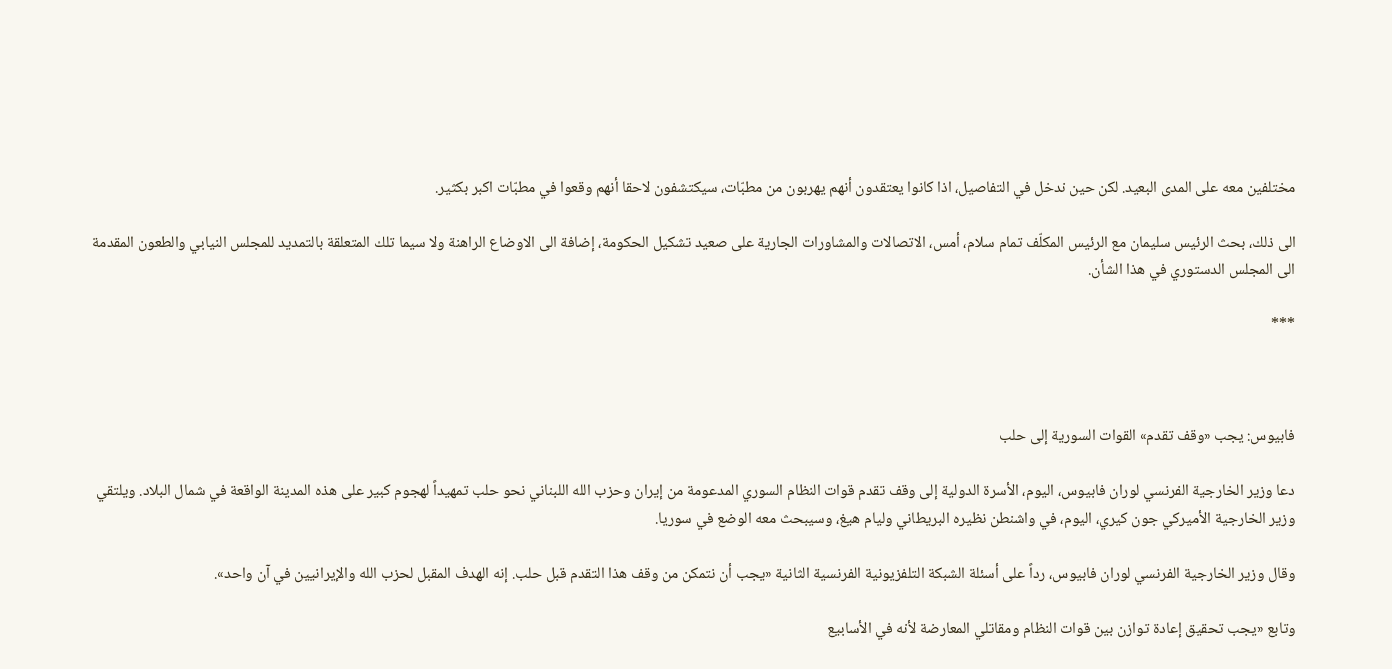مختلفين معه على المدى البعيد. لكن حين ندخل في التفاصيل، اذا كانوا يعتقدون أنهم يهربون من مطبّات، سيكتشفون لاحقا أنهم وقعوا في مطبّات اكبر بكثير.

الى ذلك، بحث الرئيس سليمان مع الرئيس المكلّف تمام سلام، أمس، الاتصالات والمشاورات الجارية على صعيد تشكيل الحكومة، إضافة الى الاوضاع الراهنة ولا سيما تلك المتعلقة بالتمديد للمجلس النيابي والطعون المقدمة الى المجلس الدستوري في هذا الشأن.

***



فابيوس: يجب «وقف تقدم» القوات السورية إلى حلب

دعا وزير الخارجية الفرنسي لوران فابيوس، اليوم، الأسرة الدولية إلى وقف تقدم قوات النظام السوري المدعومة من إيران وحزب الله اللبناني نحو حلب تمهيداً لهجوم كبير على هذه المدينة الواقعة في شمال البلاد. ويلتقي وزير الخارجية الأميركي جون كيري، اليوم، في واشنطن نظيره البريطاني وليام هيغ، وسيبحث معه الوضع في سوريا.

وقال وزير الخارجية الفرنسي لوران فابيوس، رداً على أسئلة الشبكة التلفزيونية الفرنسية الثانية «يجب أن نتمكن من وقف هذا التقدم قبل حلب. إنه الهدف المقبل لحزب الله والإيرانيين في آن واحد».

وتابع «يجب تحقيق إعادة توازن بين قوات النظام ومقاتلي المعارضة لأنه في الأسابيع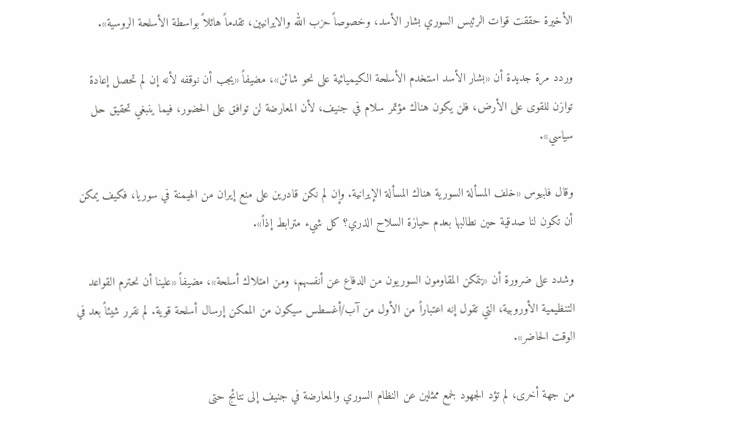الأخيرة حققت قوات الرئيس السوري بشار الأسد، وخصوصاً حزب الله والايرانيين، تقدماً هائلاً بواسطة الأسلحة الروسية».

وردد مرة جديدة أن «بشار الأسد استخدم الأسلحة الكيميائية على نحو شائن»، مضيفاً «يجب أن نوقفه لأنه إن لم تحصل إعادة توازن للقوى على الأرض، فلن يكون هناك مؤتمر سلام في جنيف، لأن المعارضة لن توافق على الحضور، فيما ينبغي تحقيق حل سياسي».

وقال فابيوس «خلف المسألة السورية هناك المسألة الإيرانية. وإن لم نكن قادرين على منع إيران من الهيمنة في سوريا، فكيف يمكن أن تكون لنا صدقية حين نطالبها بعدم حيازة السلاح الذري؟ كل شيء مترابط إذاً».

وشدد على ضرورة أن «يتمكن المقاومون السوريون من الدفاع عن أنفسهم، ومن امتلاك أسلحة»، مضيفاً «علينا أن نحترم القواعد التنظيمية الأوروبية، التي تقول إنه اعتباراً من الأول من آب/أغسطس سيكون من الممكن إرسال أسلحة قوية. لم نقرر شيئاً بعد في الوقت الحاضر».

من جهة أخرى، لم تؤد الجهود لجمع ممثلين عن النظام السوري والمعارضة في جنيف إلى نتائج حتى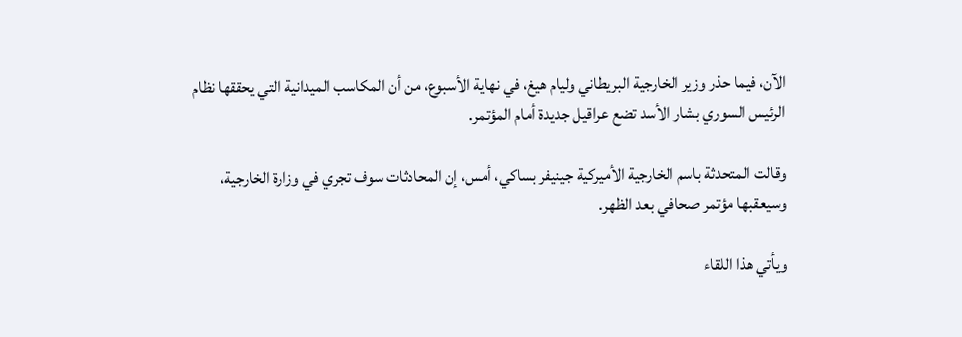الآن، فيما حذر وزير الخارجية البريطاني وليام هيغ، في نهاية الأسبوع، من أن المكاسب الميدانية التي يحققها نظام الرئيس السوري بشار الأسد تضع عراقيل جديدة أمام المؤتمر.

وقالت المتحدثة باسم الخارجية الأميركية جينيفر بساكي، أمس، إن المحادثات سوف تجري في وزارة الخارجية، وسيعقبها مؤتمر صحافي بعد الظهر.

ويأتي هذا اللقاء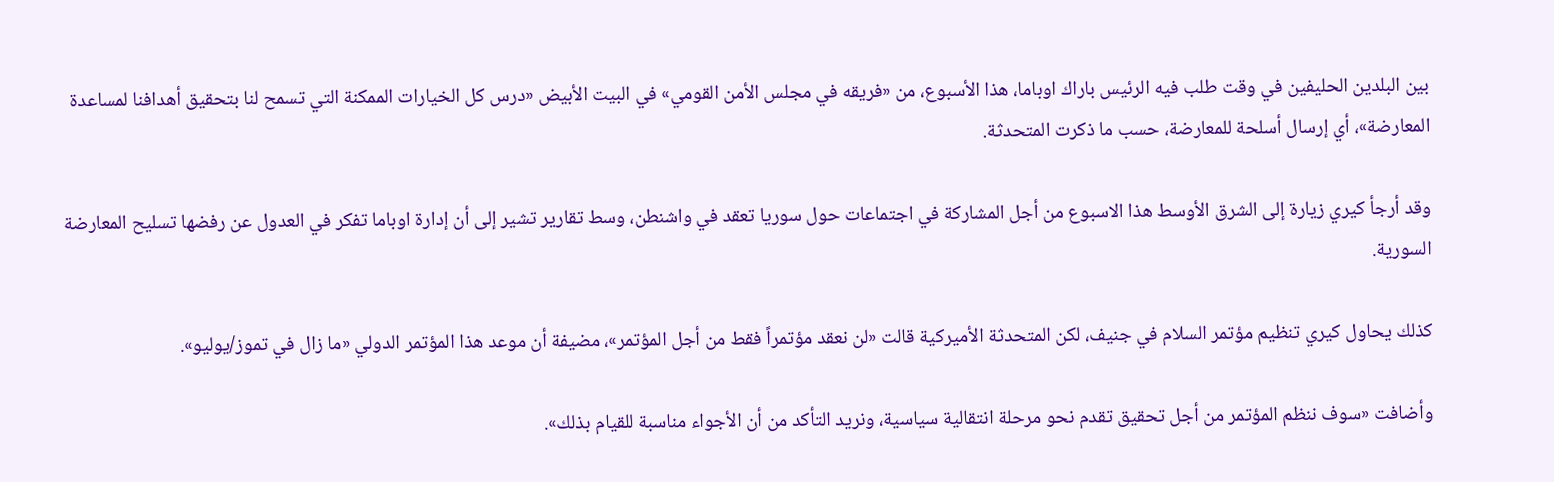بين البلدين الحليفين في وقت طلب فيه الرئيس باراك اوباما، هذا الأسبوع، من «فريقه في مجلس الأمن القومي» في البيت الأبيض «درس كل الخيارات الممكنة التي تسمح لنا بتحقيق أهدافنا لمساعدة المعارضة»، أي إرسال أسلحة للمعارضة، حسب ما ذكرت المتحدثة.

وقد أرجأ كيري زيارة إلى الشرق الأوسط هذا الاسبوع من أجل المشاركة في اجتماعات حول سوريا تعقد في واشنطن، وسط تقارير تشير إلى أن إدارة اوباما تفكر في العدول عن رفضها تسليح المعارضة السورية.

كذلك يحاول كيري تنظيم مؤتمر السلام في جنيف، لكن المتحدثة الأميركية قالت «لن نعقد مؤتمراً فقط من أجل المؤتمر»، مضيفة أن موعد هذا المؤتمر الدولي «ما زال في تموز/يوليو».

وأضافت «سوف ننظم المؤتمر من أجل تحقيق تقدم نحو مرحلة انتقالية سياسية، ونريد التأكد من أن الأجواء مناسبة للقيام بذلك».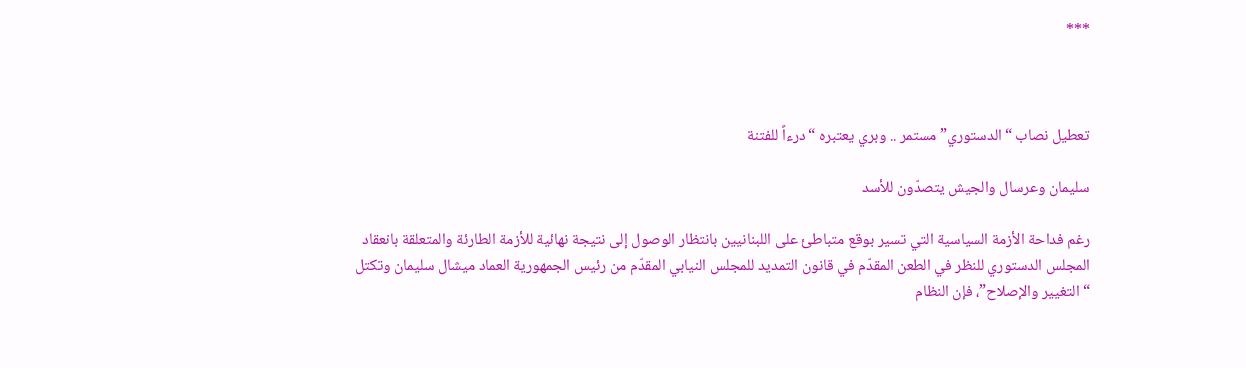***



تعطيل نصاب “الدستوري” مستمر .. وبري يعتبره “درءاً للفتنة

سليمان وعرسال والجيش يتصدّون للأسد

رغم فداحة الأزمة السياسية التي تسير بوقع متباطئ على اللبنانيين بانتظار الوصول إلى نتيجة نهائية للأزمة الطارئة والمتعلقة بانعقاد المجلس الدستوري للنظر في الطعن المقدّم في قانون التمديد للمجلس النيابي المقدّم من رئيس الجمهورية العماد ميشال سليمان وتكتل “التغيير والإصلاح”، فإن النظام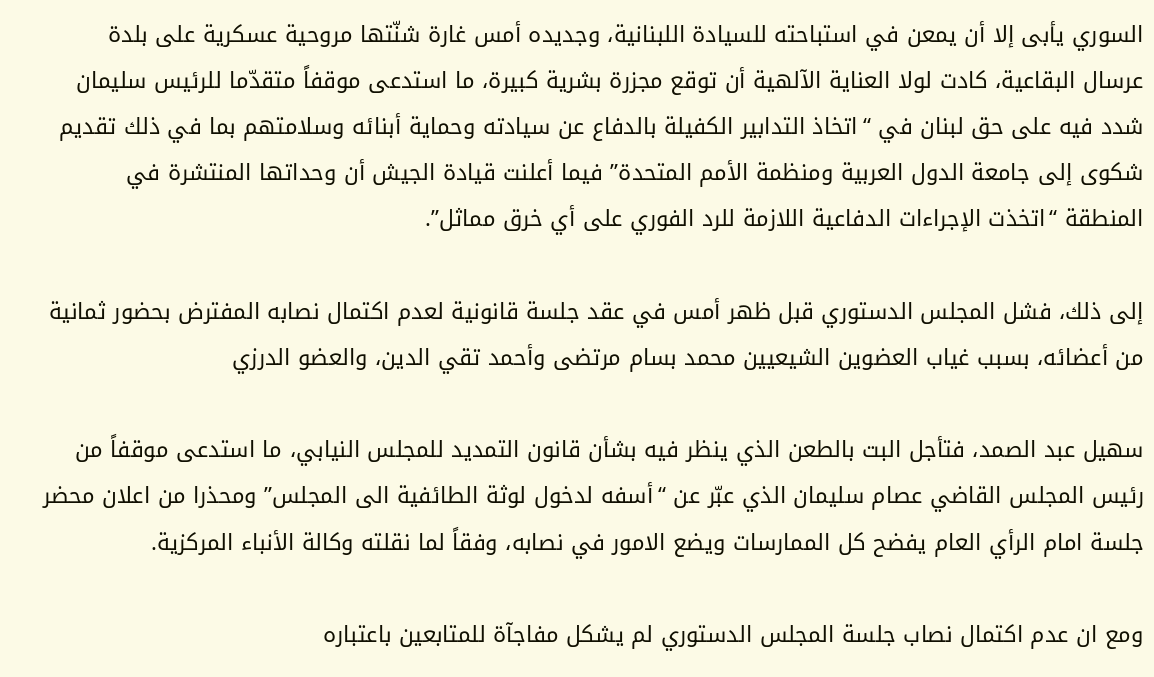السوري يأبى إلا أن يمعن في استباحته للسيادة اللبنانية، وجديده أمس غارة شنّتها مروحية عسكرية على بلدة عرسال البقاعية، كادت لولا العناية الآلهية أن توقع مجزرة بشرية كبيرة، ما استدعى موقفاً متقدّما للرئيس سليمان شدد فيه على حق لبنان في “اتخاذ التدابير الكفيلة بالدفاع عن سيادته وحماية أبنائه وسلامتهم بما في ذلك تقديم شكوى إلى جامعة الدول العربية ومنظمة الأمم المتحدة” فيما أعلنت قيادة الجيش أن وحداتها المنتشرة في المنطقة “اتخذت الإجراءات الدفاعية اللازمة للرد الفوري على أي خرق مماثل”.

إلى ذلك، فشل المجلس الدستوري قبل ظهر أمس في عقد جلسة قانونية لعدم اكتمال نصابه المفترض بحضور ثمانية من أعضائه، بسبب غياب العضوين الشيعيين محمد بسام مرتضى وأحمد تقي الدين، والعضو الدرزي

سهيل عبد الصمد، فتأجل البت بالطعن الذي ينظر فيه بشأن قانون التمديد للمجلس النيابي، ما استدعى موقفاً من رئيس المجلس القاضي عصام سليمان الذي عبّر عن “أسفه لدخول لوثة الطائفية الى المجلس” ومحذرا من اعلان محضر جلسة امام الرأي العام يفضح كل الممارسات ويضع الامور في نصابه، وفقاً لما نقلته وكالة الأنباء المركزية.

ومع ان عدم اكتمال نصاب جلسة المجلس الدستوري لم يشكل مفاجآة للمتابعين باعتباره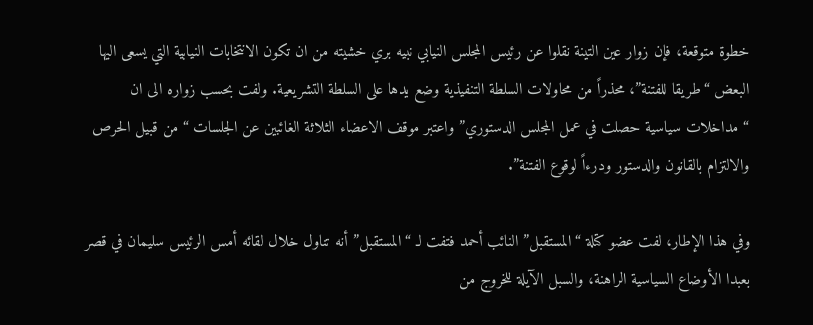خطوة متوقعة، فإن زوار عين التينة نقلوا عن رئيس المجلس النيابي نبيه بري خشيته من ان تكون الانتخابات النيابية التي يسعى اليها البعض “طريقا للفتنة”، محذراً من محاولات السلطة التنفيذية وضع يدها على السلطة التشريعية. ولفت بحسب زواره الى ان “مداخلات سياسية حصلت في عمل المجلس الدستوري” واعتبر موقف الاعضاء الثلاثة الغائبين عن الجلسات “من قبيل الحرص والالتزام بالقانون والدستور ودرءاً لوقوع الفتنة”.

وفي هذا الإطار، لفت عضو كتلة “المستقبل” النائب أحمد فتفت لـ “المستقبل” أنه تناول خلال لقائه أمس الرئيس سليمان في قصر بعبدا الأوضاع السياسية الراهنة، والسبل الآيلة للخروج من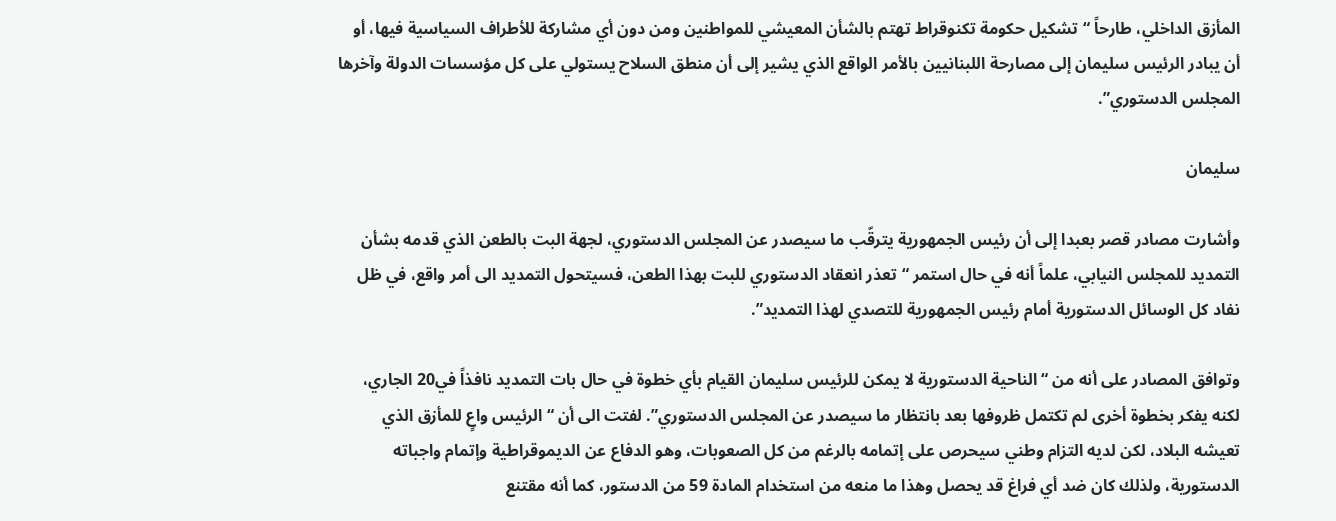المأزق الداخلي، طارحاً “تشكيل حكومة تكنوقراط تهتم بالشأن المعيشي للمواطنين ومن دون أي مشاركة للأطراف السياسية فيها، أو أن يبادر الرئيس سليمان إلى مصارحة اللبنانيين بالأمر الواقع الذي يشير إلى أن منطق السلاح يستولي على كل مؤسسات الدولة وآخرها المجلس الدستوري”.

سليمان

وأشارت مصادر قصر بعبدا إلى أن رئيس الجمهورية يترقّب ما سيصدر عن المجلس الدستوري، لجهة البت بالطعن الذي قدمه بشأن التمديد للمجلس النيابي، علماً أنه في حال استمر “تعذر انعقاد الدستوري للبت بهذا الطعن، فسيتحول التمديد الى أمر واقع، في ظل نفاد كل الوسائل الدستورية أمام رئيس الجمهورية للتصدي لهذا التمديد”.

وتوافق المصادر على أنه من “الناحية الدستورية لا يمكن للرئيس سليمان القيام بأي خطوة في حال بات التمديد نافذاً في20 الجاري، لكنه يفكر بخطوة أخرى لم تكتمل ظروفها بعد بانتظار ما سيصدر عن المجلس الدستوري”. لفتت الى أن “الرئيس واعٍ للمأزق الذي تعيشه البلاد، لكن لديه التزام وطني سيحرص على إتمامه بالرغم من كل الصعوبات، وهو الدفاع عن الديموقراطية وإتمام واجباته الدستورية، ولذلك كان ضد أي فراغ قد يحصل وهذا ما منعه من استخدام المادة 59 من الدستور، كما أنه مقتنع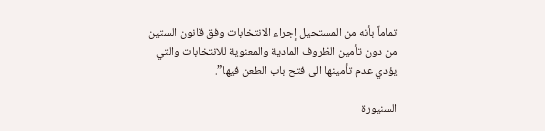تماماً بأنه من المستحيل إجراء الانتخابات وفق قانون الستين من دون تأمين الظروف المادية والمعنوية للانتخابات والتي يؤدي عدم تأمينها الى فتح باب الطعن فيها”.

السنيورة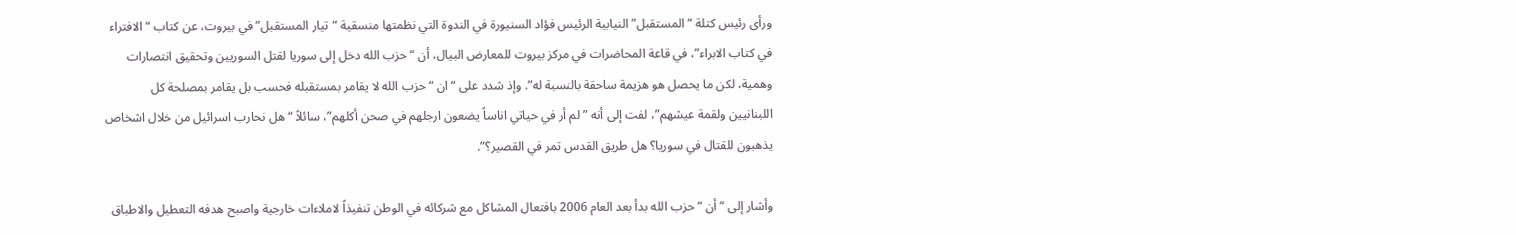ورأى رئيس كتلة “المستقبل” النيابية الرئيس فؤاد السنيورة في الندوة التي نظمتها منسقية “تيار المستقبل” في بيروت، عن كتاب “الافتراء في كتاب الابراء”، في قاعة المحاضرات في مركز بيروت للمعارض البيال، أن “حزب الله دخل إلى سوريا لقتل السوريين وتحقيق انتصارات وهمية، لكن ما يحصل هو هزيمة ساحقة بالنسبة له”. وإذ شدد على “ان “حزب الله لا يقامر بمستقبله فحسب بل يقامر بمصلحة كل اللبنانيين ولقمة عيشهم”، لفت إلى أنه ” لم أر في حياتي اناساً يضعون ارجلهم في صحن أكلهم”، سائلاً “هل نحارب اسرائيل من خلال اشخاص يذهبون للقتال في سوريا؟ هل طريق القدس تمر في القصير؟”.

وأشار إلى “أن “حزب الله بدأ بعد العام 2006 بافتعال المشاكل مع شركائه في الوطن تنفيذاً لاملاءات خارجية واصبح هدفه التعطيل والاطباق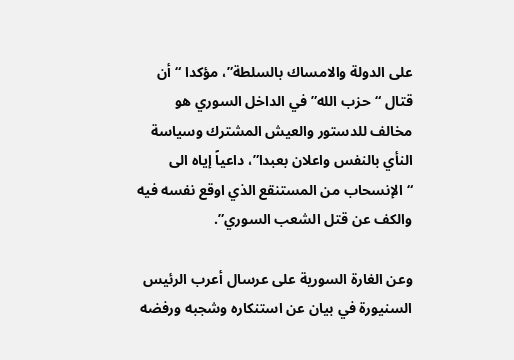على الدولة والامساك بالسلطة”، مؤكدا “أن قتال “حزب الله” في الداخل السوري هو مخالف للدستور والعيش المشترك وسياسة النأي بالنفس واعلان بعبدا”، داعياً إياه الى “الإنسحاب من المستنقع الذي اوقع نفسه فيه والكف عن قتل الشعب السوري”.

وعن الغارة السورية على عرسال أعرب الرئيس السنيورة في بيان عن استنكاره وشجبه ورفضه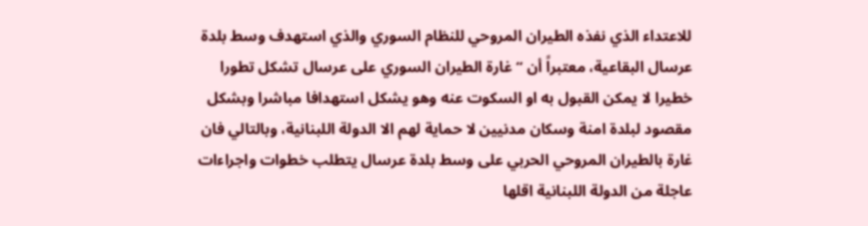للاعتداء الذي نفذه الطيران المروحي للنظام السوري والذي استهدف وسط بلدة عرسال البقاعية، معتبراً أن “غارة الطيران السوري على عرسال تشكل تطورا خطيرا لا يمكن القبول به او السكوت عنه وهو يشكل استهدافا مباشرا وبشكل مقصود لبلدة امنة وسكان مدنيين لا حماية لهم الا الدولة اللبنانية، وبالتالي فان غارة بالطيران المروحي الحربي على وسط بلدة عرسال يتطلب خطوات واجراءات عاجلة من الدولة اللبنانية اقلها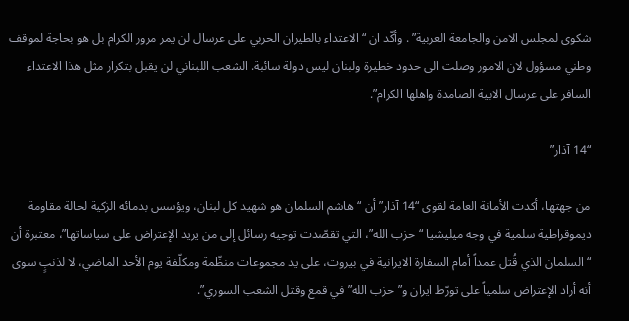شكوى لمجلس الامن والجامعة العربية” . وأكّد ان “الاعتداء بالطيران الحربي على عرسال لن يمر مرور الكرام بل هو بحاجة لموقف وطني مسؤول لان الامور وصلت الى حدود خطيرة ولبنان ليس دولة سائبة. الشعب اللبناني لن يقبل بتكرار مثل هذا الاعتداء السافر على عرسال الابية الصامدة واهلها الكرام”.

“14 آذار”

من جهتها، أكدت الأمانة العامة لقوى “14 آذار” أن “هاشم السلمان هو شهيد كل لبنان، ويؤسس بدمائه الزكية لحالة مقاومة ديموقراطية سلمية في وجه ميليشيا “حزب الله”، التي تقصّدت توجيه رسائل إلى من يريد الإعتراض على سياساتها”، معتبرة أن “السلمان الذي قُتل عمداً أمام السفارة الايرانية في بيروت، على يد مجموعات منظّمة ومكلّفة يوم الأحد الماضي، لا لذنبٍ سوى أنه أراد الإعتراض سلمياً على تورّط ايران و”حزب الله” في قمع وقتل الشعب السوري”.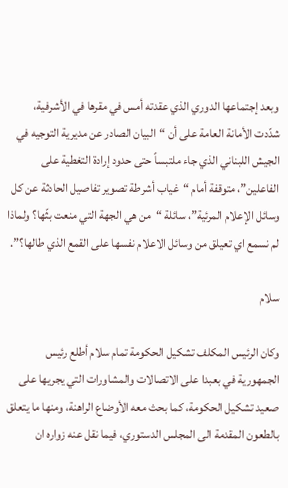وبعد إجتماعها الدوري الذي عقدته أمس في مقرها في الأشرفية، شدّدت الأمانة العامة على أن “البيان الصادر عن مديرية التوجيه في الجيش اللبناني الذي جاء ملتبساً حتى حدود إرادة التغطية على الفاعلين”، متوقفة أمام “غياب أشرطة تصوير تفاصيل الحادثة عن كل وسائل الإعلام المرئية”، سائلة “من هي الجهة التي منعت بثّها؟ ولماذا لم نسمع اي تعيلق من وسائل الاعلام نفسها على القمع الذي طالها؟”.

سلام

وكان الرئيس المكلف تشكيل الحكومة تمام سلام أطلع رئيس الجمهورية في بعبدا على الاتصالات والمشاورات التي يجريها على صعيد تشكيل الحكومة، كما بحث معه الأوضاع الراهنة، ومنها ما يتعلق بالطعون المقدمة الى المجلس الدستوري، فيما نقل عنه زواره ان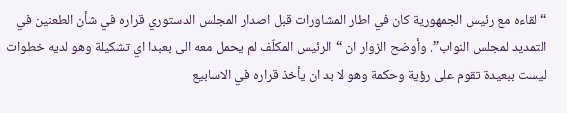“لقاءه مع رئيس الجمهورية كان في اطار المشاورات قبل اصدار المجلس الدستوري قراره في شأن الطعنين في التمديد لمجلس النواب”. وأوضح الزوار ان “الرئيس المكلّف لم يحمل معه الى بعبدا اي تشكيلة وهو لديه خطوات ليست ببعيدة تقوم على رؤية وحكمة وهو لا بد ان يأخذ قراره في الاسابيع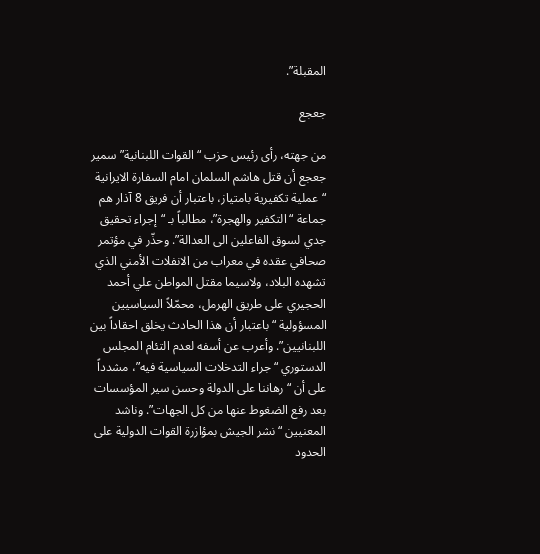المقبلة”.

جعجع

من جهته، رأى رئيس حزب “القوات اللبنانية” سمير جعجع أن قتل هاشم السلمان امام السفارة الايرانية “عملية تكفيرية بامتياز، باعتبار أن فريق 8 آذار هم جماعة “التكفير والهجرة”، مطالباً بـ “إجراء تحقيق جدي لسوق الفاعلين الى العدالة”. وحذّر في مؤتمر صحافي عقده في معراب من الانفلات الأمني الذي تشهده البلاد، ولاسيما مقتل المواطن علي أحمد الحجيري على طريق الهرمل، محمّلاً السياسيين المسؤولية “باعتبار أن هذا الحادث يخلق احقاداً بين اللبنانيين”. وأعرب عن أسفه لعدم التئام المجلس الدستوري “جراء التدخلات السياسية فيه”، مشدداً على أن “رهاننا على الدولة وحسن سير المؤسسات بعد رفع الضغوط عنها من كل الجهات”. وناشد المعنيين “نشر الجيش بمؤازرة القوات الدولية على الحدود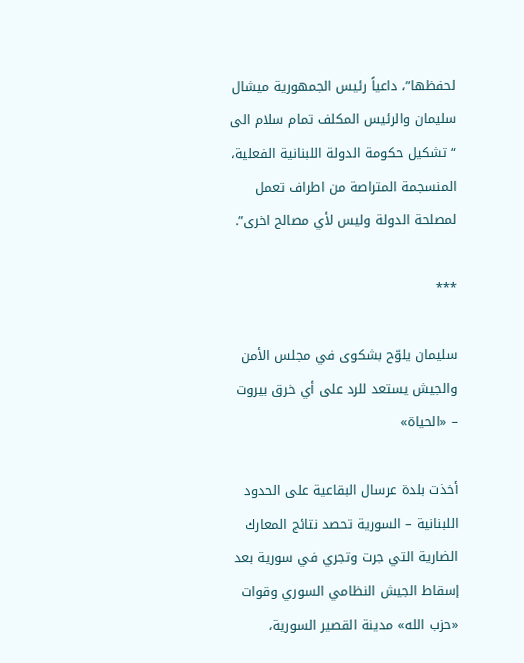لحفظها”، داعياً رئيس الجمهورية ميشال سليمان والرئيس المكلف تمام سلام الى “تشكيل حكومة الدولة اللبنانية الفعلية، المنسجمة المتراصة من اطراف تعمل لمصلحة الدولة وليس لأي مصالح اخرى”.

***

سليمان يلوّح بشكوى في مجلس الأمن والجيش يستعد للرد على أي خرق بيروت – «الحياة»

أخذت بلدة عرسال البقاعية على الحدود اللبنانية – السورية تحصد نتائج المعارك الضارية التي جرت وتجري في سورية بعد إسقاط الجيش النظامي السوري وقوات «حزب الله» مدينة القصير السورية،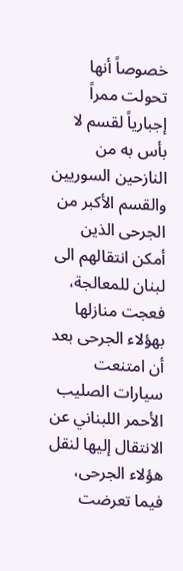خصوصاً أنها تحولت ممراً إجبارياً لقسم لا بأس به من النازحين السوريين والقسم الأكبر من الجرحى الذين أمكن انتقالهم الى لبنان للمعالجة، فعجت منازلها بهؤلاء الجرحى بعد أن امتنعت سيارات الصليب الأحمر اللبناني عن الانتقال إليها لنقل هؤلاء الجرحى، فيما تعرضت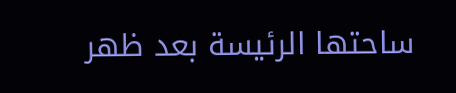ساحتها الرئيسة بعد ظهر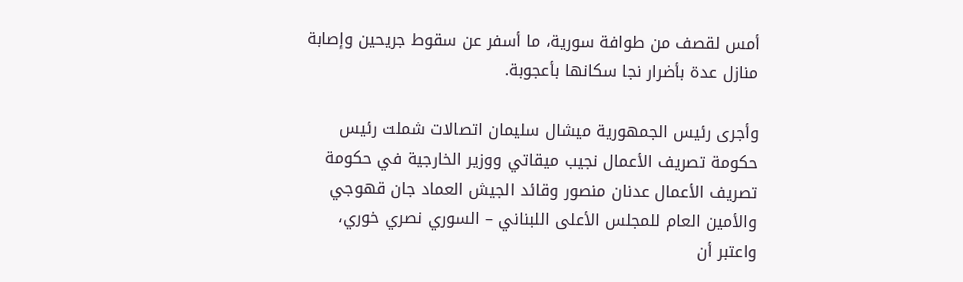أمس لقصف من طوافة سورية، ما أسفر عن سقوط جريحين وإصابة منازل عدة بأضرار نجا سكانها بأعجوبة.

وأجرى رئيس الجمهورية ميشال سليمان اتصالات شملت رئيس حكومة تصريف الأعمال نجيب ميقاتي ووزير الخارجية في حكومة تصريف الأعمال عدنان منصور وقائد الجيش العماد جان قهوجي والأمين العام للمجلس الأعلى اللبناني – السوري نصري خوري، واعتبر أن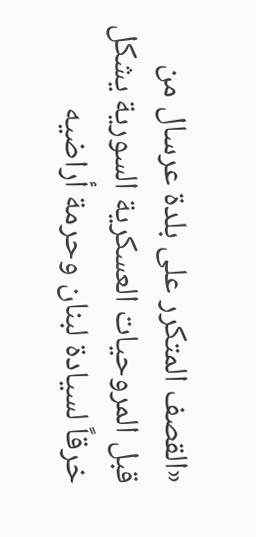«القصف المتكرر على بلدة عرسال من قبل المروحيات العسكرية السورية يشكل خرقاً لسيادة لبنان وحرمة أراضيه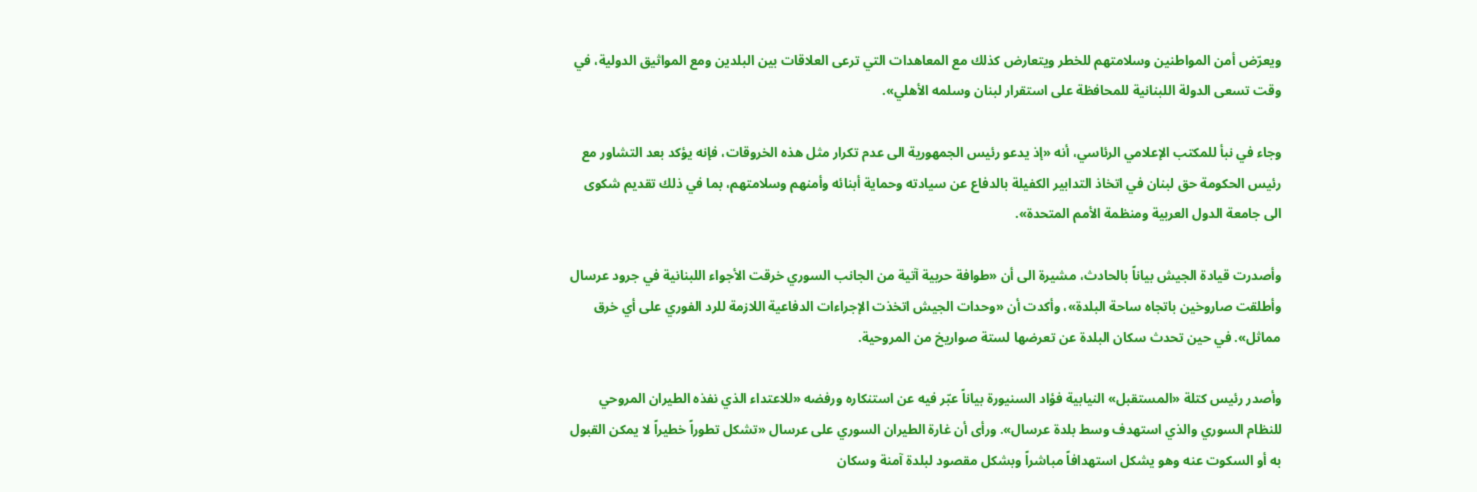ويعرّض أمن المواطنين وسلامتهم للخطر ويتعارض كذلك مع المعاهدات التي ترعى العلاقات بين البلدين ومع المواثيق الدولية، في وقت تسعى الدولة اللبنانية للمحافظة على استقرار لبنان وسلمه الأهلي».

وجاء في نبأ للمكتب الإعلامي الرئاسي، أنه «إذ يدعو رئيس الجمهورية الى عدم تكرار مثل هذه الخروقات، فإنه يؤكد بعد التشاور مع رئيس الحكومة حق لبنان في اتخاذ التدابير الكفيلة بالدفاع عن سيادته وحماية أبنائه وأمنهم وسلامتهم، بما في ذلك تقديم شكوى الى جامعة الدول العربية ومنظمة الأمم المتحدة».

وأصدرت قيادة الجيش بياناً بالحادث، مشيرة الى أن «طوافة حربية آتية من الجانب السوري خرقت الأجواء اللبنانية في جرود عرسال وأطلقت صاروخين باتجاه ساحة البلدة»، وأكدت أن «وحدات الجيش اتخذت الإجراءات الدفاعية اللازمة للرد الفوري على أي خرق مماثل». في حين تحدث سكان البلدة عن تعرضها لستة صواريخ من المروحية.

وأصدر رئيس كتلة «المستقبل» النيابية فؤاد السنيورة بياناً عبّر فيه عن استنكاره ورفضه «للاعتداء الذي نفذه الطيران المروحي للنظام السوري والذي استهدف وسط بلدة عرسال». ورأى أن غارة الطيران السوري على عرسال «تشكل تطوراً خطيراً لا يمكن القبول به أو السكوت عنه وهو يشكل استهدافاً مباشراً وبشكل مقصود لبلدة آمنة وسكان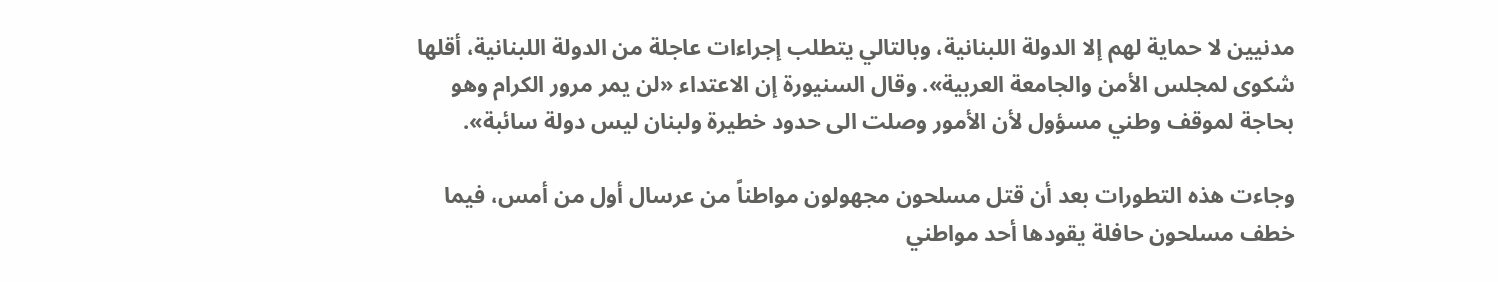مدنيين لا حماية لهم إلا الدولة اللبنانية، وبالتالي يتطلب إجراءات عاجلة من الدولة اللبنانية، أقلها شكوى لمجلس الأمن والجامعة العربية». وقال السنيورة إن الاعتداء «لن يمر مرور الكرام وهو بحاجة لموقف وطني مسؤول لأن الأمور وصلت الى حدود خطيرة ولبنان ليس دولة سائبة».

وجاءت هذه التطورات بعد أن قتل مسلحون مجهولون مواطناً من عرسال أول من أمس، فيما خطف مسلحون حافلة يقودها أحد مواطني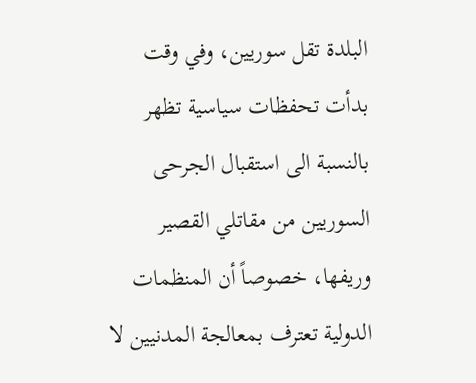البلدة تقل سوريين، وفي وقت بدأت تحفظات سياسية تظهر بالنسبة الى استقبال الجرحى السوريين من مقاتلي القصير وريفها، خصوصاً أن المنظمات الدولية تعترف بمعالجة المدنيين لا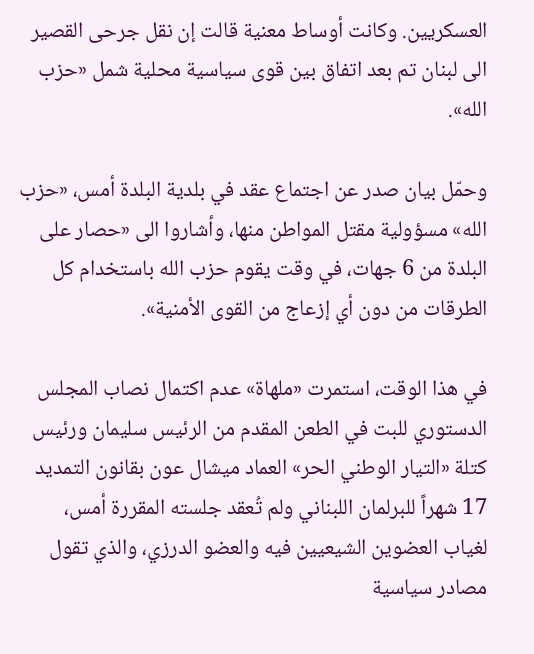العسكريين. وكانت أوساط معنية قالت إن نقل جرحى القصير الى لبنان تم بعد اتفاق بين قوى سياسية محلية شمل «حزب الله».

وحمّل بيان صدر عن اجتماع عقد في بلدية البلدة أمس، «حزب الله» مسؤولية مقتل المواطن منها، وأشاروا الى «حصار على البلدة من 6 جهات، في وقت يقوم حزب الله باستخدام كل الطرقات من دون أي إزعاج من القوى الأمنية».

في هذا الوقت، استمرت «ملهاة» عدم اكتمال نصاب المجلس الدستوري للبت في الطعن المقدم من الرئيس سليمان ورئيس كتلة «التيار الوطني الحر» العماد ميشال عون بقانون التمديد 17 شهراً للبرلمان اللبناني ولم تُعقد جلسته المقررة أمس، لغياب العضوين الشيعيين فيه والعضو الدرزي، والذي تقول مصادر سياسية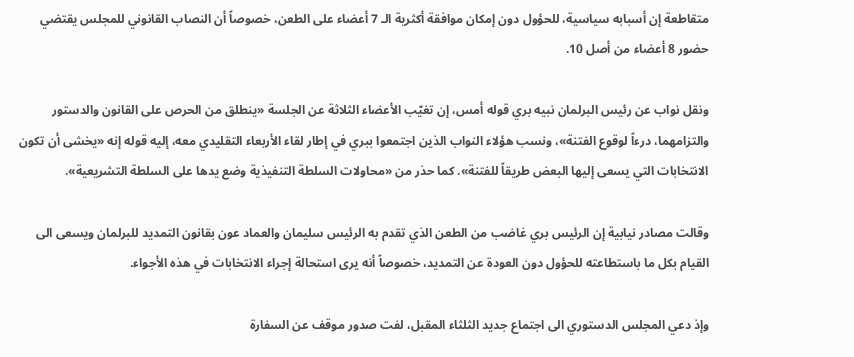متقاطعة إن أسبابه سياسية، للحؤول دون إمكان موافقة أكثرية الـ 7 أعضاء على الطعن، خصوصاً أن النصاب القانوني للمجلس يقتضي حضور 8 أعضاء من أصل 10.

ونقل نواب عن رئيس البرلمان نبيه بري قوله أمس، إن تغيّب الأعضاء الثلاثة عن الجلسة «ينطلق من الحرص على القانون والدستور والتزامهما، درءاً لوقوع الفتنة»، ونسب هؤلاء النواب الذين اجتمعوا ببري في إطار لقاء الأربعاء التقليدي معه، إليه قوله إنه «يخشى أن تكون الانتخابات التي يسعى إليها البعض طريقاً للفتنة». كما حذر من «محاولات السلطة التنفيذية وضع يدها على السلطة التشريعية».

وقالت مصادر نيابية إن الرئيس بري غاضب من الطعن الذي تقدم به الرئيس سليمان والعماد عون بقانون التمديد للبرلمان ويسعى الى القيام بكل ما باستطاعته للحؤول دون العودة عن التمديد، خصوصاً أنه يرى استحالة إجراء الانتخابات في هذه الأجواء.

وإذ دعي المجلس الدستوري الى اجتماع جديد الثلثاء المقبل، لفت صدور موقف عن السفارة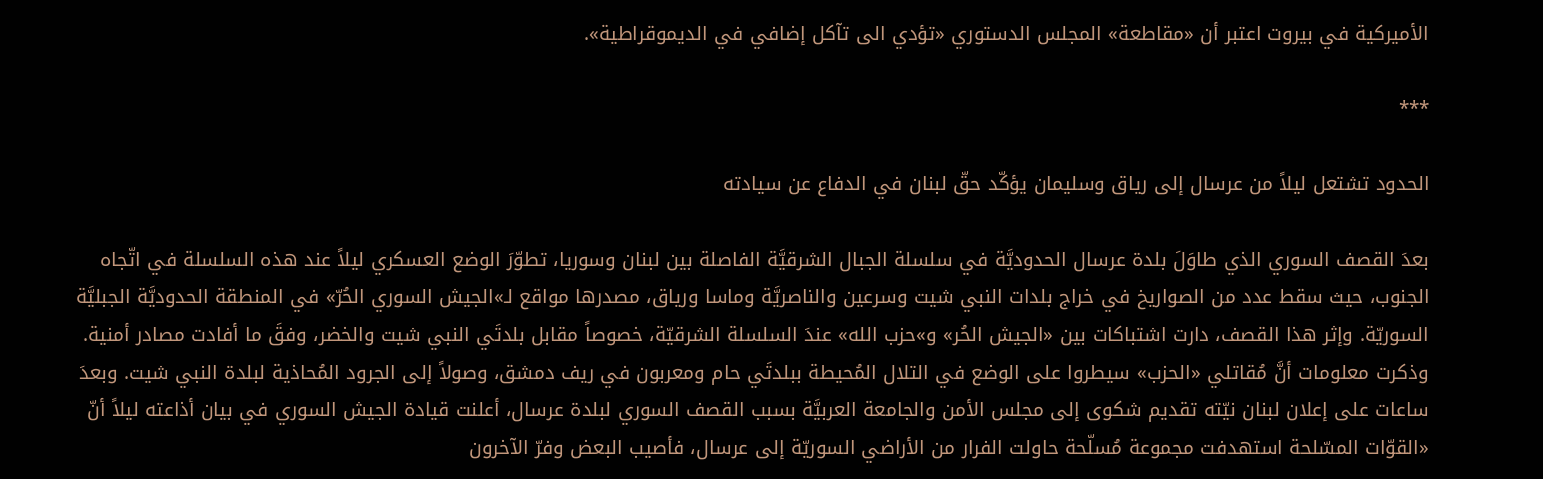الأميركية في بيروت اعتبر أن «مقاطعة» المجلس الدستوري «تؤدي الى تآكل إضافي في الديموقراطية».

***

الحدود تشتعل ليلاً من عرسال إلى رياق وسليمان يؤكّد حقّ لبنان في الدفاع عن سيادته

بعدَ القصف السوري الذي طاوَلَ بلدة عرسال الحدوديَّة في سلسلة الجبال الشرقيَّة الفاصلة بين لبنان وسوريا، تطوّرَ الوضع العسكري ليلاً عند هذه السلسلة في اتّجاه الجنوب، حيث سقط عدد من الصواريخ في خراج بلدات النبي شيت وسرعين والناصريَّة وماسا ورياق، مصدرها مواقع لـ»الجيش السوري الحُرّ» في المنطقة الحدوديَّة الجبليَّة السوريّة. وإثر هذا القصف، دارت اشتباكات بين «الجيش الحُر» و»حزب الله» عندَ السلسلة الشرقيّة، خصوصاً مقابل بلدتَي النبي شيت والخضر، وفقَ ما أفادت مصادر أمنية. وذكرت معلومات أنَّ مُقاتلي «الحزب» سيطروا على الوضع في التلال المُحيطة ببلدتَي حام ومعربون في ريف دمشق، وصولاً إلى الجرود المُحاذية لبلدة النبي شيت. وبعدَ ساعات على إعلان لبنان نيّته تقديم شكوى إلى مجلس الأمن والجامعة العربيَّة بسبب القصف السوري لبلدة عرسال، أعلنت قيادة الجيش السوري في بيان أذاعته ليلاً أنّ «القوّات المسّلحة استهدفت مجموعة مُسلّحة حاولت الفرار من الأراضي السوريّة إلى عرسال، فأصيب البعض وفرّ الآخرون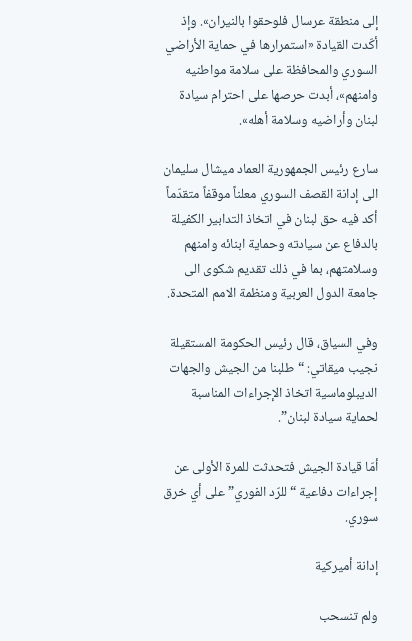إلى منطقة عرسال فلوحقوا بالنيران». وإذ أكّدت القيادة «استمرارها في حماية الأراضي السوري والمحافظة على سلامة مواطنيه وامنهم»، أبدت حرصها على احترام سيادة لبنان وأراضيه وسلامة أهله».

سارع رئيس الجمهورية العماد ميشال سليمان الى إدانة القصف السوري معلناً موقفاً متقدّماً أكد فيه حق لبنان في اتخاذ التدابير الكفيلة بالدفاع عن سيادته وحماية ابنائه وامنهم وسلامتهم، بما في ذلك تقديم شكوى الى جامعة الدول العربية ومنظمة الامم المتحدة.

وفي السياق، قال رئيس الحكومة المستقيلة نجيب ميقاتي: “طلبنا من الجيش والجهات الديبلوماسية اتخاذ الإجراءات المناسبة لحماية سيادة لبنان”.

أمّا قيادة الجيش فتحدثت للمرة الأولى عن إجراءات دفاعية “للرّد الفوري” على أي خرق سوري.

إدانة أميركية

ولم تنسحب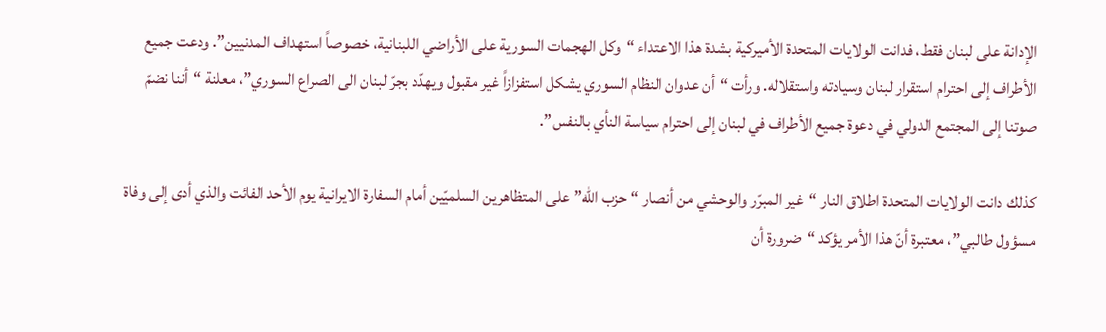الإدانة على لبنان فقط، فدانت الولايات المتحدة الأميركية بشدة هذا الاعتداء “وكل الهجمات السورية على الأراضي اللبنانية، خصوصاً استهداف المدنيين”. ودعت جميع الأطراف إلى احترام استقرار لبنان وسيادته واستقلاله. ورأت “أن عدوان النظام السوري يشكل استفزازاً غير مقبول ويهدّد بجرّ لبنان الى الصراع السوري”، معلنة “أننا نضمّ صوتنا إلى المجتمع الدولي في دعوة جميع الأطراف في لبنان إلى احترام سياسة النأي بالنفس”.

كذلك دانت الولايات المتحدة اطلاق النار “غير المبرّر والوحشي من أنصار “حزب الله” على المتظاهرين السلميّين أمام السفارة الايرانية يوم الأحد الفائت والذي أدى إلى وفاة مسؤول طالبي”، معتبرة أنّ هذا الأمر يؤكد “ضرورة أن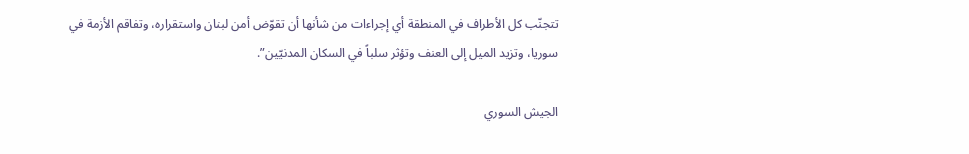تتجنّب كل الأطراف في المنطقة أي إجراءات من شأنها أن تقوّض أمن لبنان واستقراره، وتفاقم الأزمة في سوريا، وتزيد الميل إلى العنف وتؤثر سلباً في السكان المدنيّين”.

الجيش السوري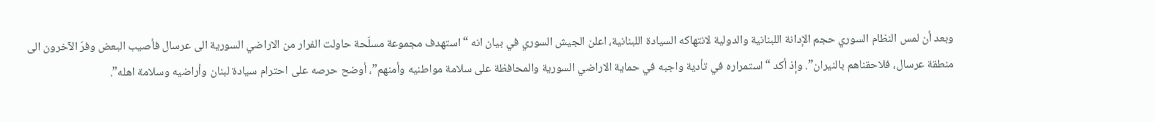وبعد أن لمس النظام السوري حجم الإدانة اللبنانية والدولية لانتهاكه السيادة اللبنانية، اعلن الجيش السوري في بيان انه “استهدف مجموعة مسلّحة حاولت الفرار من الاراضي السورية الى عرسال فأصيب البعض وفرّ الآخرون الى منطقة عرسال، فلاحقناهم بالنيران”. وإذ أكد “استمراره في تأدية واجبه في حماية الاراضي السورية والمحافظة على سلامة مواطنيه وأمنهم”، أوضح حرصه على احترام سيادة لبنان وأراضيه وسلامة اهله”.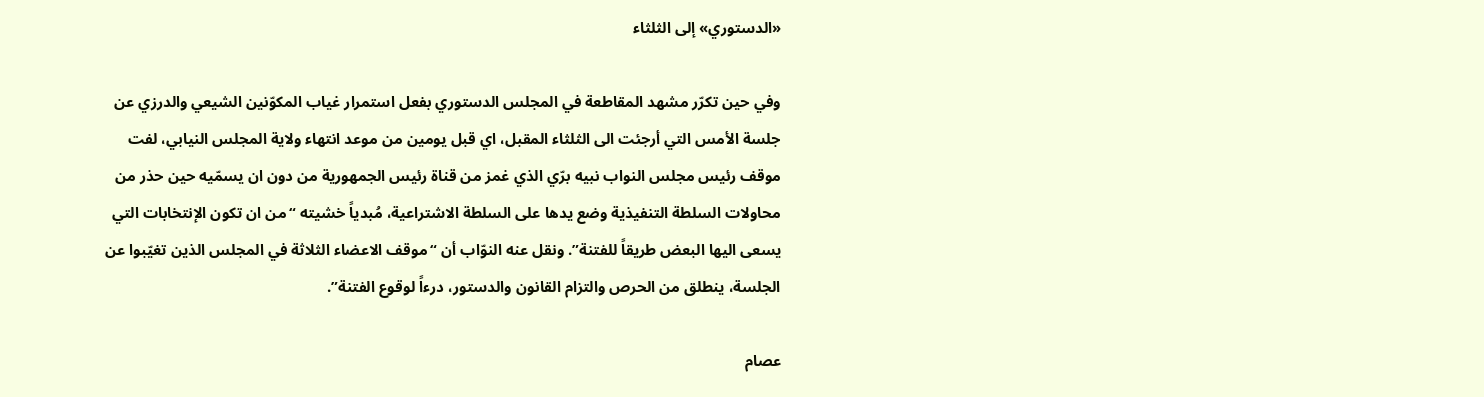«الدستوري» إلى الثلثاء

وفي حين تكرّر مشهد المقاطعة في المجلس الدستوري بفعل استمرار غياب المكوّنين الشيعي والدرزي عن جلسة الأمس التي أرجئت الى الثلثاء المقبل، اي قبل يومين من موعد انتهاء ولاية المجلس النيابي، لفت موقف رئيس مجلس النواب نبيه برّي الذي غمز من قناة رئيس الجمهورية من دون ان يسمّيه حين حذر من محاولات السلطة التنفيذية وضع يدها على السلطة الاشتراعية، مُبدياً خشيته “من ان تكون الإنتخابات التي يسعى اليها البعض طريقاً للفتنة”. ونقل عنه النوّاب أن “موقف الاعضاء الثلاثة في المجلس الذين تغيّبوا عن الجلسة، ينطلق من الحرص والتزام القانون والدستور، درءاً لوقوع الفتنة”.

عصام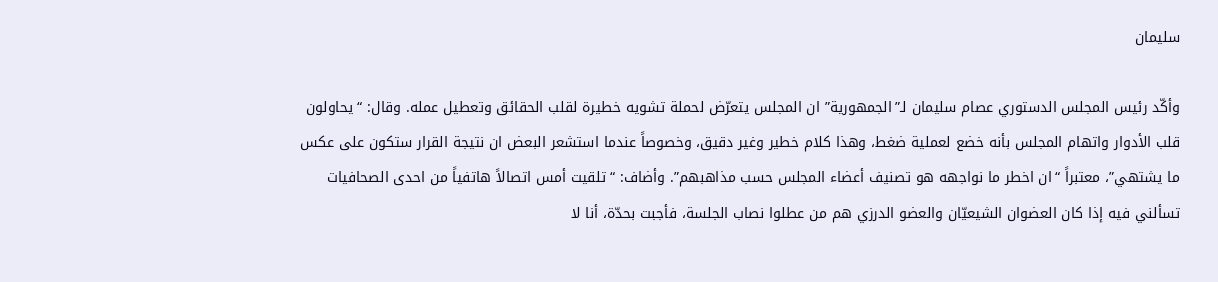سليمان

وأكّد رئيس المجلس الدستوري عصام سليمان لـ”الجمهورية” ان المجلس يتعرّض لحملة تشويه خطيرة لقلب الحقائق وتعطيل عمله. وقال: “يحاولون قلب الأدوار واتهام المجلس بأنه خضع لعملية ضغط، وهذا كلام خطير وغير دقيق، وخصوصاً عندما استشعر البعض ان نتيجة القرار ستكون على عكس ما يشتهي”، معتبراً “ان اخطر ما نواجهه هو تصنيف أعضاء المجلس حسب مذاهبهم”. وأضاف: “تلقيت أمس اتصالاً هاتفياً من احدى الصحافيات تسألني فيه إذا كان العضوان الشيعيّان والعضو الدرزي هم من عطلوا نصاب الجلسة، فأجبت بحدّة، أنا لا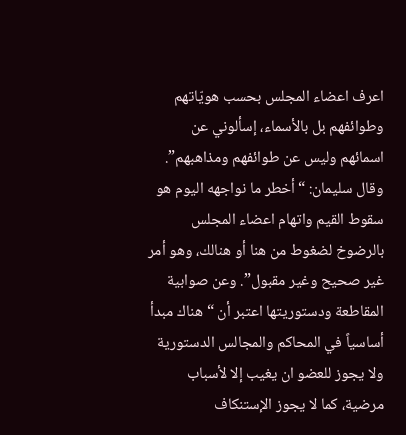اعرف اعضاء المجلس بحسب هويّاتهم وطوائفهم بل بالأسماء، إسألوني عن اسمائهم وليس عن طوائفهم ومذاهبهم”. وقال سليمان: “أخطر ما نواجهه اليوم هو سقوط القيم واتهام اعضاء المجلس بالرضوخ لضغوط من هنا أو هنالك، وهو أمر غير صحيح وغير مقبول”. وعن صوابية المقاطعة ودستوريتها اعتبر أن “هناك مبدأ أساسياً في المحاكم والمجالس الدستورية ولا يجوز للعضو ان يغيب إلا لأسباب مرضية، كما لا يجوز الإستنكاف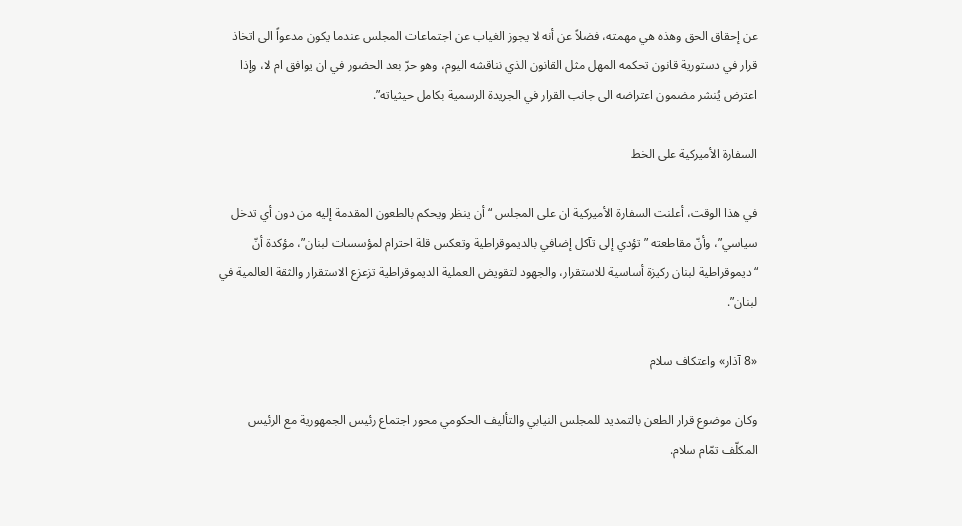عن إحقاق الحق وهذه هي مهمته، فضلاً عن أنه لا يجوز الغياب عن اجتماعات المجلس عندما يكون مدعواً الى اتخاذ قرار في دستورية قانون تحكمه المهل مثل القانون الذي نناقشه اليوم، وهو حرّ بعد الحضور في ان يوافق ام لا، وإذا اعترض يُنشر مضمون اعتراضه الى جانب القرار في الجريدة الرسمية بكامل حيثياته”.

السفارة الأميركية على الخط

في هذا الوقت، أعلنت السفارة الأميركية ان على المجلس “أن ينظر ويحكم بالطعون المقدمة إليه من دون أي تدخل سياسي”، وأنّ مقاطعته ” تؤدي إلى تآكل إضافي بالديموقراطية وتعكس قلة احترام لمؤسسات لبنان”، مؤكدة أنّ “ديموقراطية لبنان ركيزة أساسية للاستقرار، والجهود لتقويض العملية الديموقراطية تزعزع الاستقرار والثقة العالمية في لبنان”.

«8 آذار» واعتكاف سلام

وكان موضوع قرار الطعن بالتمديد للمجلس النيابي والتأليف الحكومي محور اجتماع رئيس الجمهورية مع الرئيس المكلّف تمّام سلام.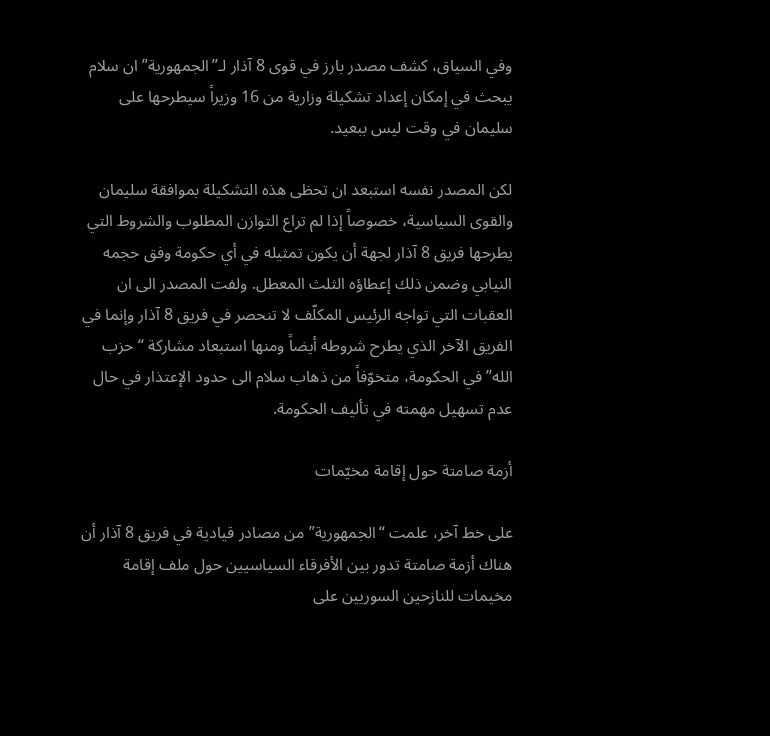وفي السياق، كشف مصدر بارز في قوى 8 آذار لـ”الجمهورية” ان سلام يبحث في إمكان إعداد تشكيلة وزارية من 16 وزيراً سيطرحها على سليمان في وقت ليس ببعيد.

لكن المصدر نفسه استبعد ان تحظى هذه التشكيلة بموافقة سليمان والقوى السياسية، خصوصاً إذا لم تراع التوازن المطلوب والشروط التي يطرحها فريق 8 آذار لجهة أن يكون تمثيله في أي حكومة وفق حجمه النيابي وضمن ذلك إعطاؤه الثلث المعطل. ولفت المصدر الى ان العقبات التي تواجه الرئيس المكلّف لا تنحصر في فريق 8 آذار وإنما في الفريق الآخر الذي يطرح شروطه أيضاً ومنها استبعاد مشاركة “حزب الله” في الحكومة، متخوّفاً من ذهاب سلام الى حدود الإعتذار في حال عدم تسهيل مهمته في تأليف الحكومة.

أزمة صامتة حول إقامة مخيّمات

على خط آخر، علمت “الجمهورية” من مصادر قيادية في فريق 8 آذار أن هناك أزمة صامتة تدور بين الأفرقاء السياسيين حول ملف إقامة مخيمات للنازحين السوريين على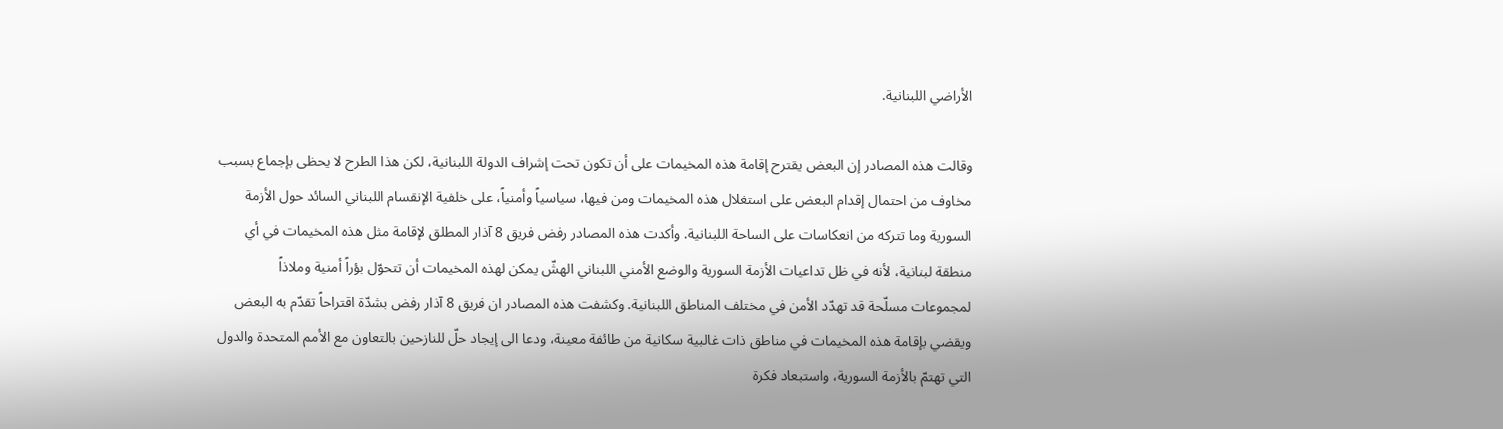الأراضي اللبنانية.

وقالت هذه المصادر إن البعض يقترح إقامة هذه المخيمات على أن تكون تحت إشراف الدولة اللبنانية، لكن هذا الطرح لا يحظى بإجماع بسبب مخاوف من احتمال إقدام البعض على استغلال هذه المخيمات ومن فيها، سياسياً وأمنياً، على خلفية الإنقسام اللبناني السائد حول الأزمة السورية وما تتركه من انعكاسات على الساحة اللبنانية. وأكدت هذه المصادر رفض فريق 8 آذار المطلق لإقامة مثل هذه المخيمات في أي منطقة لبنانية، لأنه في ظل تداعيات الأزمة السورية والوضع الأمني اللبناني الهشّ يمكن لهذه المخيمات أن تتحوّل بؤراً أمنية وملاذاً لمجموعات مسلّحة قد تهدّد الأمن في مختلف المناطق اللبنانية. وكشفت هذه المصادر ان فريق 8 آذار رفض بشدّة اقتراحاً تقدّم به البعض ويقضي بإقامة هذه المخيمات في مناطق ذات غالبية سكانية من طائفة معينة، ودعا الى إيجاد حلّ للنازحين بالتعاون مع الأمم المتحدة والدول التي تهتمّ بالأزمة السورية، واستبعاد فكرة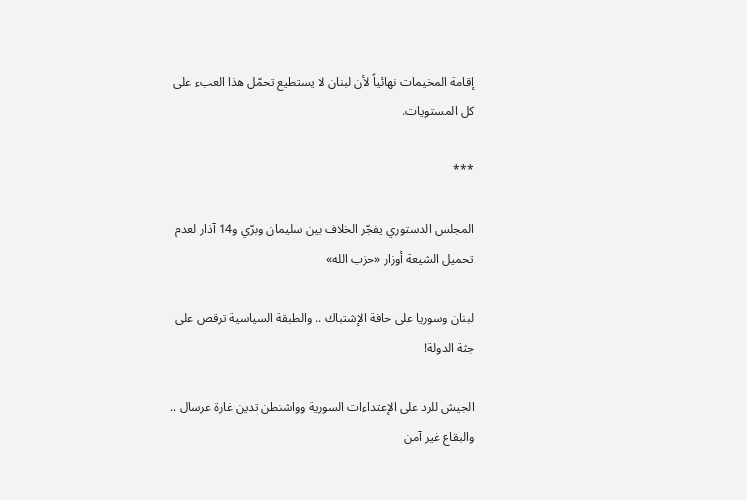إقامة المخيمات نهائياً لأن لبنان لا يستطيع تحمّل هذا العبء على كل المستويات.

***

المجلس الدستوري يفجّر الخلاف بين سليمان وبرّي و14 آذار لعدم تحميل الشيعة أوزار «حزب الله»

لبنان وسوريا على حافة الإشتباك .. والطبقة السياسية ترقص على جثة الدولة!

الجيش للرد على الإعتداءات السورية وواشنطن تدين غارة عرسال .. والبقاع غير آمن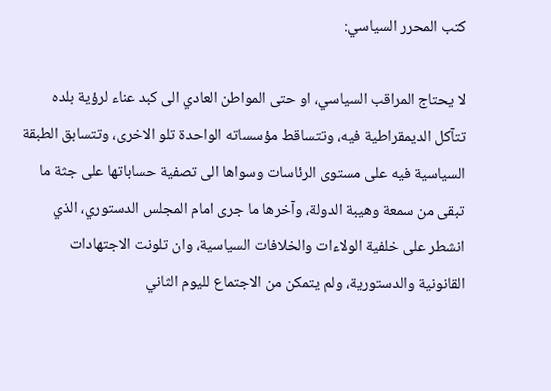كتب المحرر السياسي:

لا يحتاج المراقب السياسي، او حتى المواطن العادي الى كبد عناء لرؤية بلده تتآكل الديمقراطية فيه، وتتساقط مؤسساته الواحدة تلو الاخرى، وتتسابق الطبقة السياسية فيه على مستوى الرئاسات وسواها الى تصفية حساباتها على جثة ما تبقى من سمعة وهيبة الدولة، وآخرها ما جرى امام المجلس الدستوري، الذي انشطر على خلفية الولاءات والخلافات السياسية، وان تلونت الاجتهادات القانونية والدستورية، ولم يتمكن من الاجتماع لليوم الثاني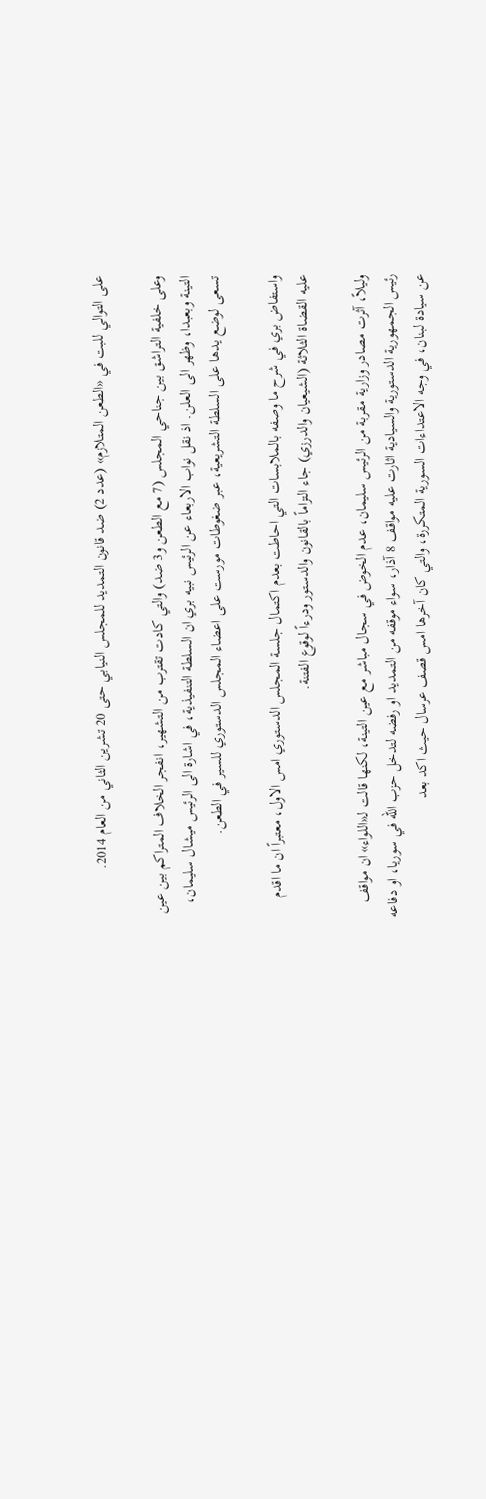على التوالي للبت في «الطعن المتلازم» (عدد 2) ضد قانون التمديد للمجلس النيابي حتى 20 تشرين الثاني من العام 2014.

وعلى خلفية التراشق بين جناحي المجلس (7 مع الطعن و3 ضد) والتي كادت تقترب من التشهير، انفجر الخلاف المتراكم بين عين التينة وبعبدا، وظهر الى العلن. اذ نقل نواب الاربعاء عن الرئيس نبيه بري ان السلطة التنفيذية، في اشارة الى الرئيس ميشال سليمان، تسعى لوضع يدها على السلطة التشريعية، عبر ضغوطات مورست على اعضاء المجلس الدستوري للسير في الطعن.

واستفاض بري في شرح ما وصفه بالملابسات التي احاطت بعدم اكتمال جلسة المجلس الدستوري امس الاول، معتبراً ان ما اقدم عليه القضاة الثلاثة (الشيعيان والدرزي) جاء التزاماً بالقانون والدستور ودرءاً لوقوع الفتنة.

وليلاً، آثرت مصادر وزارية مقربة من الرئيس سليمان، عدم الخوض في سجال مباشر مع عين التينة، لكنها قالت لـ«اللواء» ان مواقف رئيس الجمهورية الدستورية والسيادية اثارت عليه مواقف 8 آذار، سواء موقفه من التمديد او رفضه لتدخل حزب الله في سوريا، او دفاعه عن سيادة لبنان، في وجه الاعتداءات السورية المتكررة، والتي كان آخرها امس قصف عرسال حيث اكد بعد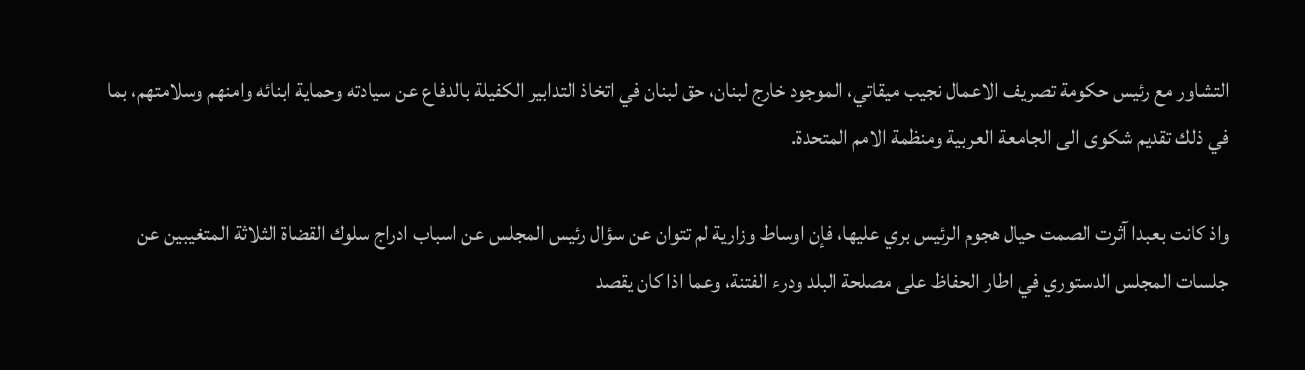التشاور مع رئيس حكومة تصريف الاعمال نجيب ميقاتي، الموجود خارج لبنان، حق لبنان في اتخاذ التدابير الكفيلة بالدفاع عن سيادته وحماية ابنائه وامنهم وسلامتهم، بما في ذلك تقديم شكوى الى الجامعة العربية ومنظمة الامم المتحدة.

واذ كانت بعبدا آثرت الصمت حيال هجوم الرئيس بري عليها، فإن اوساط وزارية لم تتوان عن سؤال رئيس المجلس عن اسباب ادراج سلوك القضاة الثلاثة المتغيبين عن جلسات المجلس الدستوري في اطار الحفاظ على مصلحة البلد ودرء الفتنة، وعما اذا كان يقصد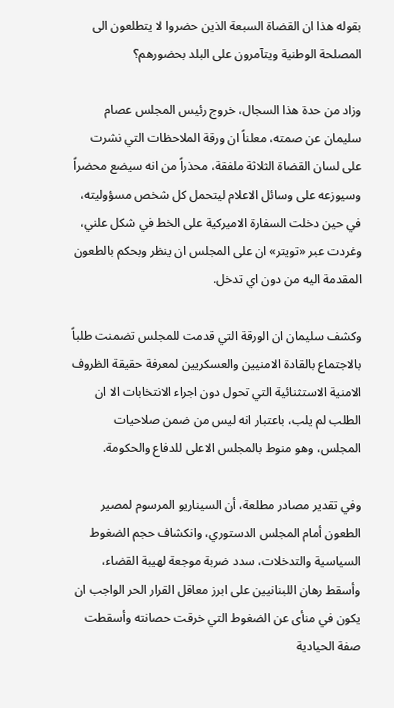بقوله هذا ان القضاة السبعة الذين حضروا لا يتطلعون الى المصلحة الوطنية ويتآمرون على البلد بحضورهم؟

وزاد من حدة هذا السجال، خروج رئيس المجلس عصام سليمان عن صمته، معلناً ان ورقة الملاحظات التي نشرت على لسان القضاة الثلاثة ملفقة، محذراً من انه سيضع محضراً وسيوزعه على وسائل الاعلام ليتحمل كل شخص مسؤوليته، في حين دخلت السفارة الاميركية على الخط في شكل علني، وغردت عبر «تويتر» ان على المجلس ان ينظر وبحكم بالطعون المقدمة اليه من دون اي تدخل.

وكشف سليمان ان الورقة التي قدمت للمجلس تضمنت طلباً بالاجتماع بالقادة الامنيين والعسكريين لمعرفة حقيقة الظروف الامنية الاستثنائية التي تحول دون اجراء الانتخابات الا ان الطلب لم يلب، باعتبار انه ليس من ضمن صلاحيات المجلس، وهو منوط بالمجلس الاعلى للدفاع والحكومة.

وفي تقدير مصادر مطلعة، أن السيناريو المرسوم لمصير الطعون أمام المجلس الدستوري، وانكشاف حجم الضغوط السياسية والتدخلات، سدد ضربة موجعة لهيبة القضاء، وأسقط رهان اللبنانيين على ابرز معاقل القرار الحر الواجب ان يكون في منأى عن الضغوط التي خرقت حصانته وأسقطت صفة الحيادية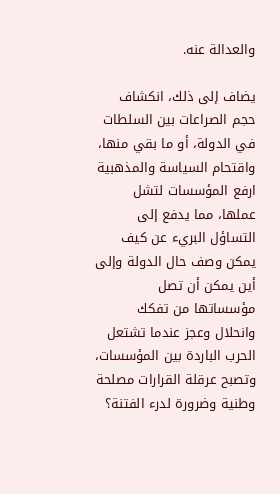والعدالة عنه.

يضاف إلى ذلك، انكشاف حجم الصراعات بين السلطات في الدولة، أو ما بقي منها، واقتحام السياسة والمذهبية ارفع المؤسسات لتشل عملها، مما يدفع إلى التساؤل البريء عن كيف يمكن وصف حال الدولة وإلى أين يمكن أن تصل مؤسساتها من تفكك وانحلال وعجز عندما تشتعل الحرب الباردة بين المؤسسات، وتصبح عرقلة القرارات مصلحة وطنية وضرورة لدرء الفتنة؟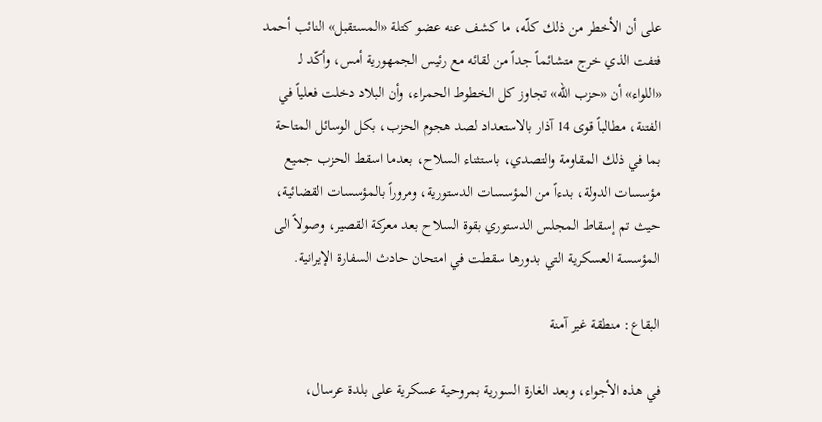على أن الأخطر من ذلك كلّه، ما كشف عنه عضو كتلة «المستقبل» النائب أحمد فتفت الذي خرج متشائماً جداً من لقائه مع رئيس الجمهورية أمس، وأكّد لـ «اللواء» أن «حزب الله» تجاوز كل الخطوط الحمراء، وأن البلاد دخلت فعلياً في الفتنة، مطالباً قوى 14 آذار بالاستعداد لصد هجوم الحزب، بكل الوسائل المتاحة بما في ذلك المقاومة والتصدي، باستثناء السلاح، بعدما اسقط الحزب جميع مؤسسات الدولة، بدءاً من المؤسسات الدستورية، ومروراً بالمؤسسات القضائية، حيث تم إسقاط المجلس الدستوري بقوة السلاح بعد معركة القصير، وصولاً الى المؤسسة العسكرية التي بدورها سقطت في امتحان حادث السفارة الإيرانية.

البقاع: منطقة غير آمنة

في هذه الأجواء، وبعد الغارة السورية بمروحية عسكرية على بلدة عرسال،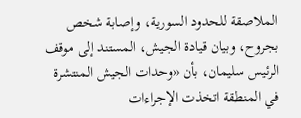الملاصقة للحدود السورية، وإصابة شخص بجروح، وبيان قيادة الجيش، المستند إلى موقف الرئيس سليمان، بأن «وحدات الجيش المنتشرة في المنطقة اتخذت الإجراءات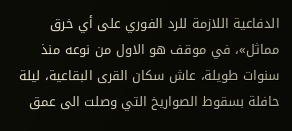الدفاعية اللازمة للرد الفوري على أي خرق مماثل»، في موقف هو الاول من نوعه منذ سنوات طويلة، عاش سكان القرى البقاعية، ليلة حافلة بسقوط الصواريخ التي وصلت الى عمق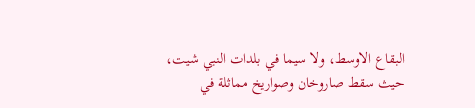البقاع الاوسط، ولا سيما في بلدات النبي شيت، حيث سقط صاروخان وصواريخ مماثلة في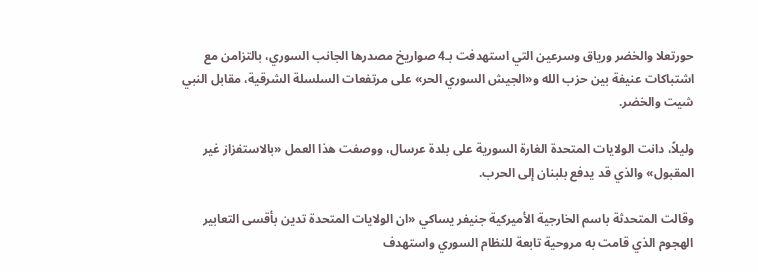حورتعلا والخضر ورياق وسرعين التي استهدفت بـ4 صواريخ مصدرها الجانب السوري، بالتزامن مع اشتباكات عنيفة بين حزب الله و«الجيش السوري الحر» على مرتفعات السلسلة الشرقية، مقابل النبي شيت والخضر.

وليلاً، دانت الولايات المتحدة الغارة السورية على بلدة عرسال، ووصفت هذا العمل «بالاستفزاز غير المقبول» والذي قد يدفع بلبنان إلى الحرب.

وقالت المتحدثة باسم الخارجية الأميركية جنيفر يساكي «ان الولايات المتحدة تدين بأقسى التعابير الهجوم الذي قامت به مروحية تابعة للنظام السوري واستهدف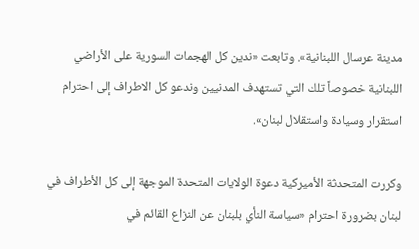مدينة عرسال اللبنانية». وتابعت «ندين كل الهجمات السورية على الأراضي اللبنانية خصوصاً تلك التي تستهدف المدنيين وندعو كل الاطراف إلى احترام استقرار وسيادة واستقلال لبنان».

وكررت المتحدثة الأميركية دعوة الولايات المتحدة الموجهة إلى كل الأطراف في لبنان بضرورة احترام «سياسة النأي بلبنان عن النزاع القائم في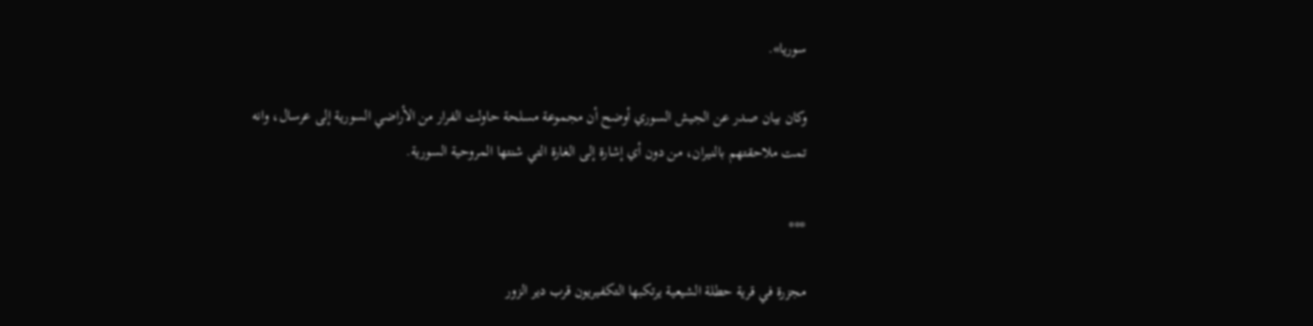سوريا».

وكان بيان صدر عن الجيش السوري أوضح أن مجموعة مسلحة حاولت الفرار من الأراضي السورية إلى عرسال، وانه تمت ملاحقتهم بالنيران، من دون أي إشارة إلى الغارة التي شنتها المروحية السورية.

***

مجزرة في قرية حطلة الشيعية يرتكبها التكفيريون قرب دير الزور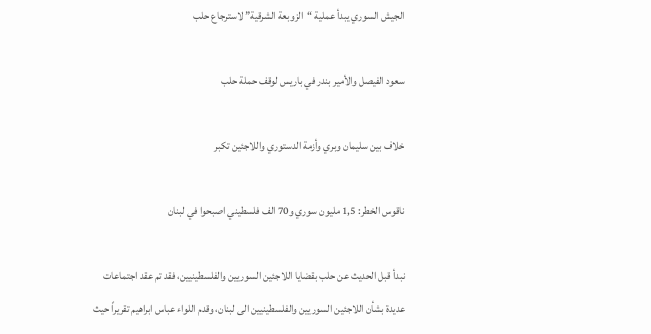الجيش السوري يبدأ عملية “الزوبعة الشرقية” لاسترجاع حلب

سعود الفيصل والأمير بندر في باريس لوقف حملة حلب

خلاف بين سليمان وبري وأزمة الدستوري واللاجئين تكبر

ناقوس الخطر: 1,5 مليون سوري و70 الف فلسطيني اصبحوا في لبنان

نبدأ قبل الحديث عن حلب بقضايا اللاجئين السوريين والفلسطينيين، فقد تم عقد اجتماعات عديدة بشأن اللاجئين السوريين والفلسطينيين الى لبنان، وقدم اللواء عباس ابراهيم تقريراً حيث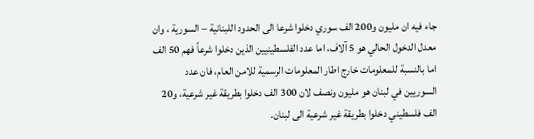جاء فيه ان مليون و200 الف سوري دخلوا شرعا الى الحدود اللبنانية – السورية ، وان معدل الدخول الحالي هو 5 آلاف، اما عدد الفلسطينيين الذين دخلوا شرعاً فهم 50 الف اما بالنسبة للمعلومات خارج اطار المعلومات الرسمية للامن العام، فان عدد السوريين في لبنان هو مليون ونصف لان 300 الف دخلوا بطريقة غير شرعية، و20 الف فلسطيني دخلوا بطريقة غير شرعية الى لبنان.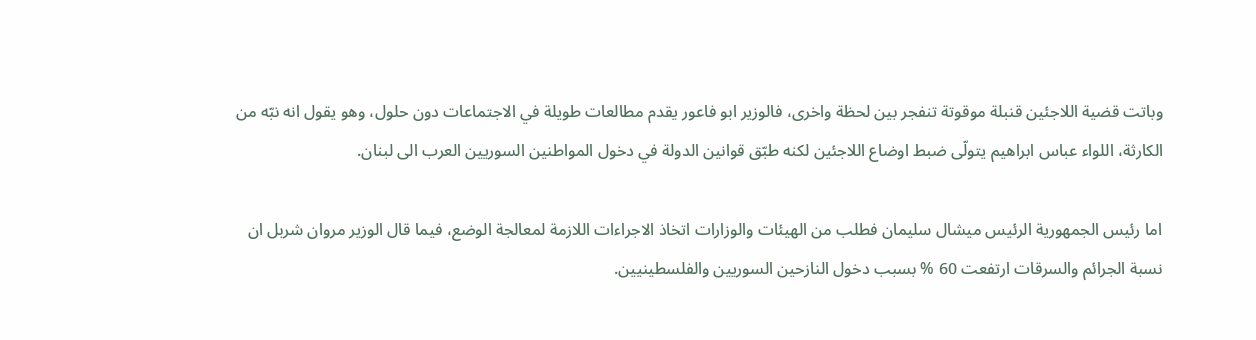وباتت قضية اللاجئين قنبلة موقوتة تنفجر بين لحظة واخرى، فالوزير ابو فاعور يقدم مطالعات طويلة في الاجتماعات دون حلول، وهو يقول انه نبّه من الكارثة، اللواء عباس ابراهيم يتولّى ضبط اوضاع اللاجئين لكنه طبّق قوانين الدولة في دخول المواطنين السوريين العرب الى لبنان.

اما رئيس الجمهورية الرئيس ميشال سليمان فطلب من الهيئات والوزارات اتخاذ الاجراءات اللازمة لمعالجة الوضع، فيما قال الوزير مروان شربل ان نسبة الجرائم والسرقات ارتفعت 60 % بسبب دخول النازحين السوريين والفلسطينيين.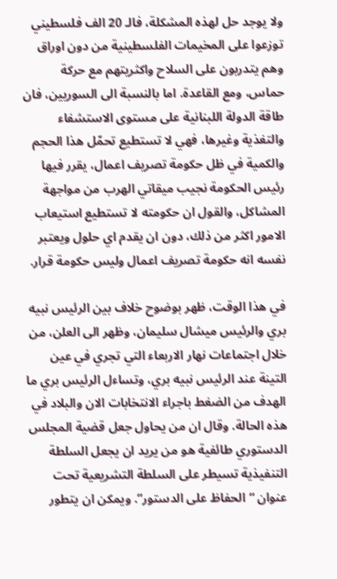ولا يوجد حل لهذه المشكلة، فالـ 20 الف فلسطيني توزعوا على المخيمات الفلسطينية من دون اوراق وهم يتدربون على السلاح واكثريتهم مع حركة حماس، ومع القاعدة. اما بالنسبة الى السوريين، فان طاقة الدولة اللبنانية على مستوى الاستشفاء والتغذية وغيرها، فهي لا تستطيع تحمّل هذا الحجم والكمية في ظل حكومة تصريف اعمال، يقرر فيها رئيس الحكومة نجيب ميقاتي الهرب من مواجهة المشاكل، والقول ان حكومته لا تستطيع استيعاب الامور اكثر من ذلك، دون ان يقدم اي حلول ويعتبر نفسه انه حكومة تصريف اعمال وليس حكومة قرار.

في هذا الوقت، ظهر بوضوح خلاف بين الرئيس نبيه بري والرئيس ميشال سليمان، وظهر الى العلن، من خلال اجتماعات نهار الاربعاء التي تجري في عين التينة عند الرئيس نبيه بري، وتساءل الرئيس بري ما الهدف من الضغط باجراء الانتخابات الان والبلاد في هذه الحالة. وقال ان من يحاول جعل قضية المجلس الدستوري طائفية هو من يريد ان يجعل السلطة التنفيذية تسيطر على السلطة التشريعية تحت عنوان “الحفاظ على الدستور”. ويمكن ان يتطور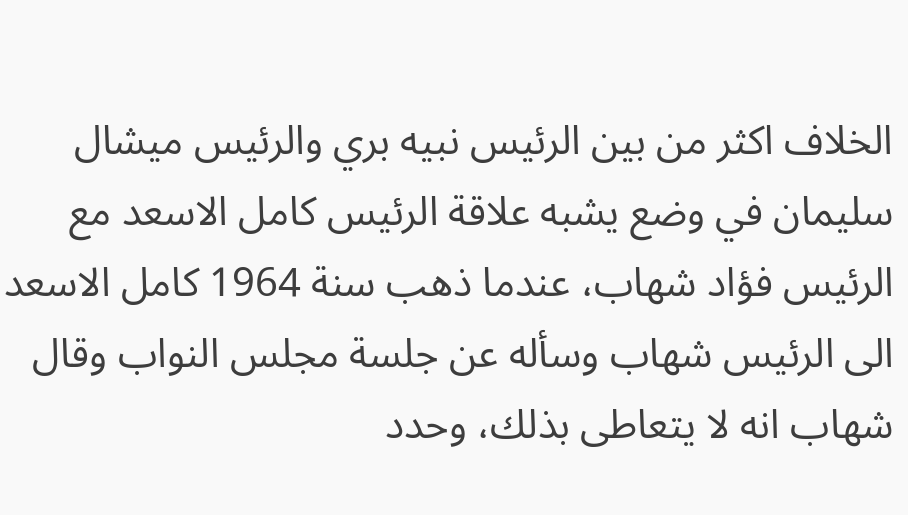الخلاف اكثر من بين الرئيس نبيه بري والرئيس ميشال سليمان في وضع يشبه علاقة الرئيس كامل الاسعد مع الرئيس فؤاد شهاب، عندما ذهب سنة 1964 كامل الاسعد الى الرئيس شهاب وسأله عن جلسة مجلس النواب وقال شهاب انه لا يتعاطى بذلك، وحدد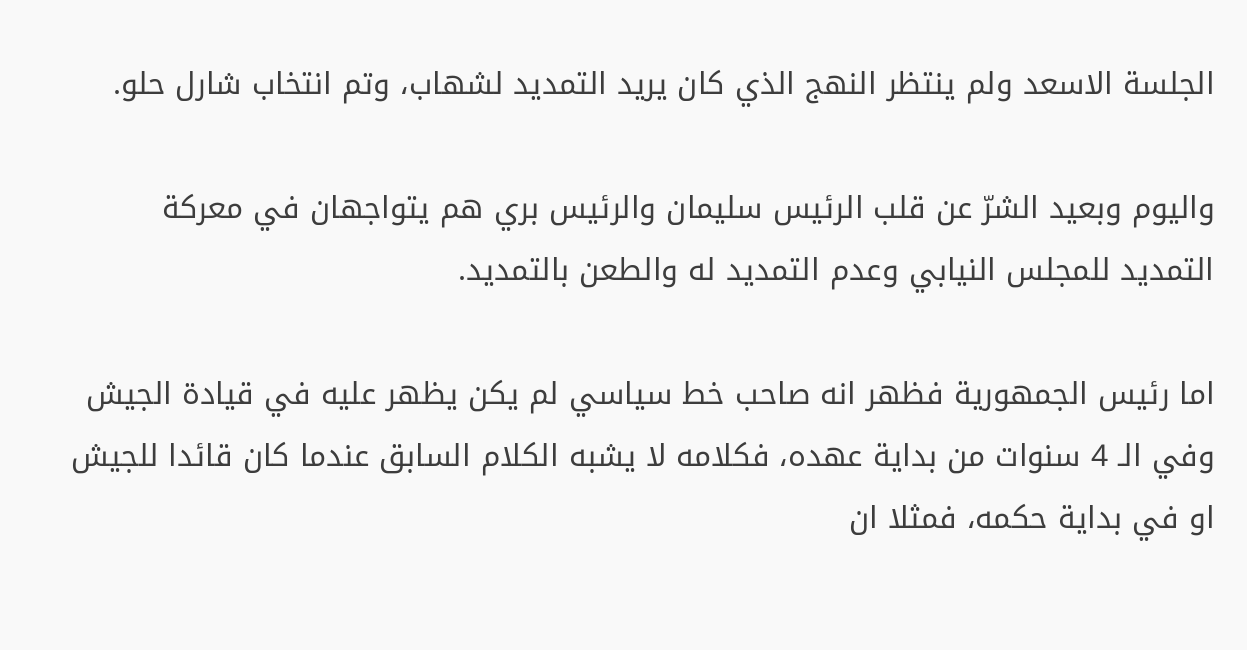الجلسة الاسعد ولم ينتظر النهج الذي كان يريد التمديد لشهاب، وتم انتخاب شارل حلو.

واليوم وبعيد الشرّ عن قلب الرئيس سليمان والرئيس بري هم يتواجهان في معركة التمديد للمجلس النيابي وعدم التمديد له والطعن بالتمديد.

اما رئيس الجمهورية فظهر انه صاحب خط سياسي لم يكن يظهر عليه في قيادة الجيش وفي الـ 4 سنوات من بداية عهده، فكلامه لا يشبه الكلام السابق عندما كان قائدا للجيش او في بداية حكمه، فمثلا ان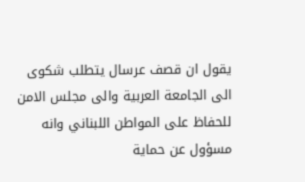يقول ان قصف عرسال يتطلب شكوى الى الجامعة العربية والى مجلس الامن للحفاظ على المواطن اللبناني وانه مسؤول عن حماية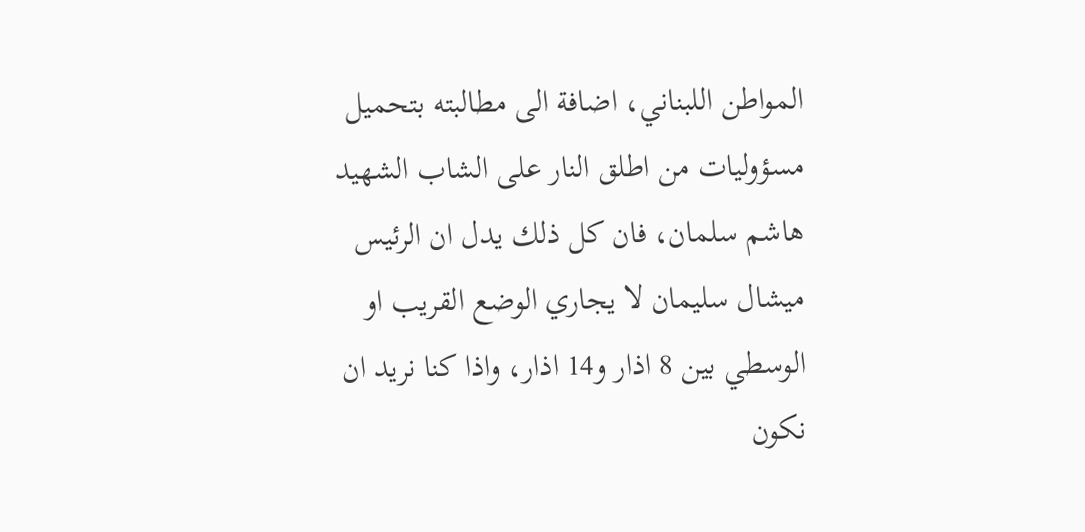المواطن اللبناني، اضافة الى مطالبته بتحميل مسؤوليات من اطلق النار على الشاب الشهيد هاشم سلمان، فان كل ذلك يدل ان الرئيس ميشال سليمان لا يجاري الوضع القريب او الوسطي بين 8 اذار و14 اذار، واذا كنا نريد ان نكون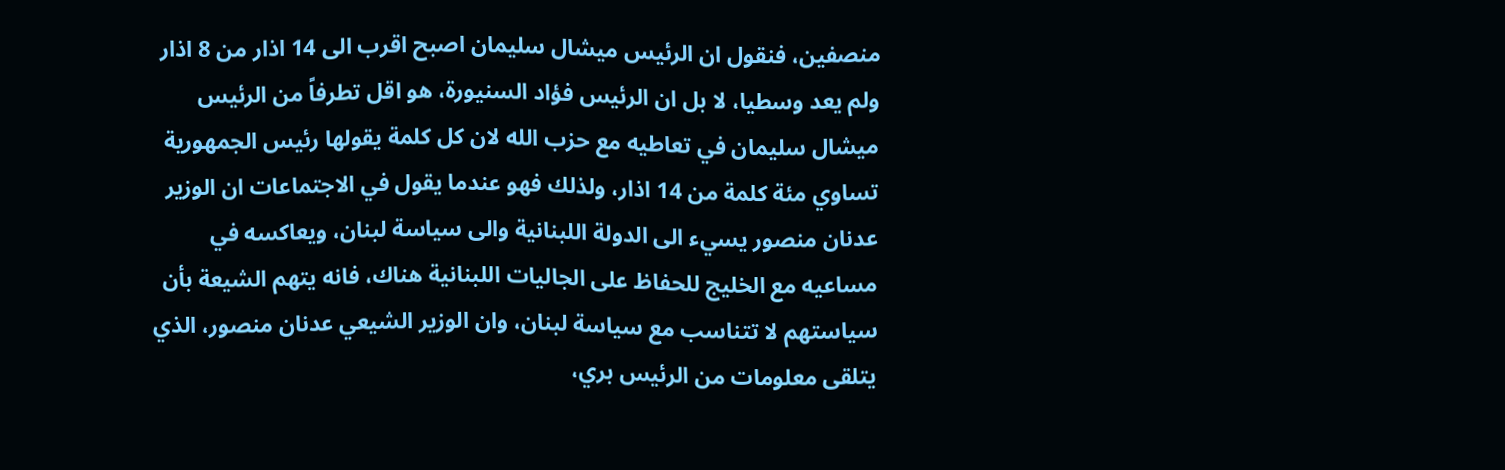منصفين، فنقول ان الرئيس ميشال سليمان اصبح اقرب الى 14 اذار من 8 اذار ولم يعد وسطيا، لا بل ان الرئيس فؤاد السنيورة، هو اقل تطرفاً من الرئيس ميشال سليمان في تعاطيه مع حزب الله لان كل كلمة يقولها رئيس الجمهورية تساوي مئة كلمة من 14 اذار، ولذلك فهو عندما يقول في الاجتماعات ان الوزير عدنان منصور يسيء الى الدولة اللبنانية والى سياسة لبنان، ويعاكسه في مساعيه مع الخليج للحفاظ على الجاليات اللبنانية هناك، فانه يتهم الشيعة بأن سياستهم لا تتناسب مع سياسة لبنان، وان الوزير الشيعي عدنان منصور، الذي يتلقى معلومات من الرئيس بري،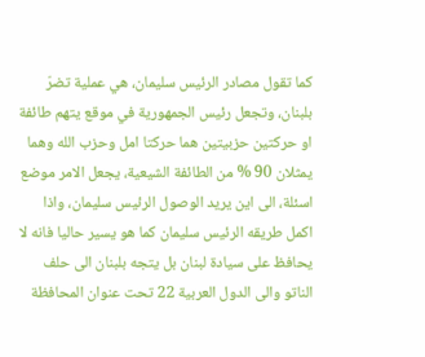كما تقول مصادر الرئيس سليمان، هي عملية تضرّ بلبنان، وتجعل رئيس الجمهورية في موقع يتهم طائفة او حركتين حزبيتين هما حركتا امل وحزب الله وهما يمثلان 90 % من الطائفة الشيعية، يجعل الامر موضع اسئلة، الى اين يريد الوصول الرئيس سليمان، واذا اكمل طريقه الرئيس سليمان كما هو يسير حاليا فانه لا يحافظ على سيادة لبنان بل يتجه بلبنان الى حلف الناتو والى الدول العربية 22 تحت عنوان المحافظة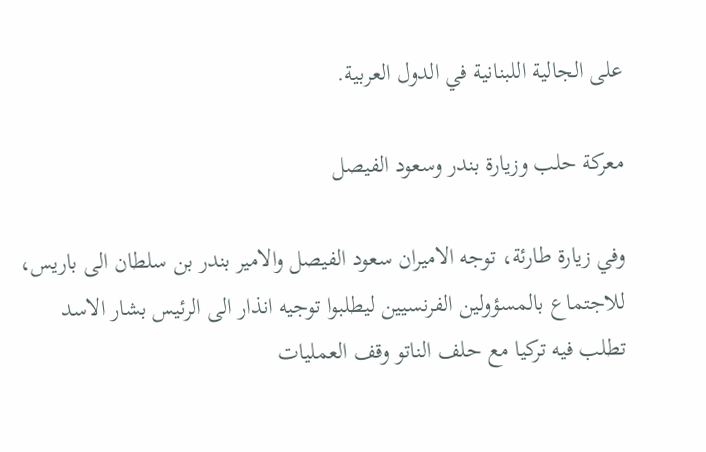على الجالية اللبنانية في الدول العربية.

معركة حلب وزيارة بندر وسعود الفيصل

وفي زيارة طارئة، توجه الاميران سعود الفيصل والامير بندر بن سلطان الى باريس، للاجتماع بالمسؤولين الفرنسيين ليطلبوا توجيه انذار الى الرئيس بشار الاسد تطلب فيه تركيا مع حلف الناتو وقف العمليات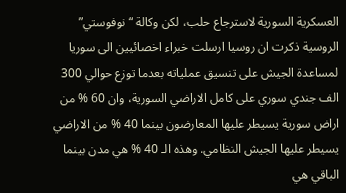العسكرية السورية لاسترجاع حلب، لكن وكالة “نوفوستي” الروسية ذكرت ان روسيا ارسلت خبراء اخصائيين الى سوريا لمساعدة الجيش على تنسيق عملياته بعدما توزع حوالي 300 الف جندي سوري على كامل الاراضي السورية، وان 60 % من اراض سورية يسيطر عليها المعارضون بينما 40 % من الاراضي يسيطر عليها الجيش النظامي. وهذه الـ 40 % هي مدن بينما الباقي هي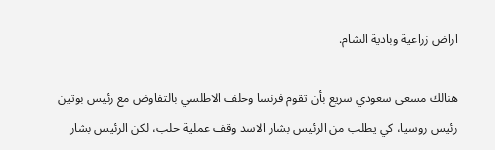اراض زراعية وبادية الشام.

هنالك مسعى سعودي سريع بأن تقوم فرنسا وحلف الاطلسي بالتفاوض مع رئيس بوتين رئيس روسيا، كي يطلب من الرئيس بشار الاسد وقف عملية حلب، لكن الرئيس بشار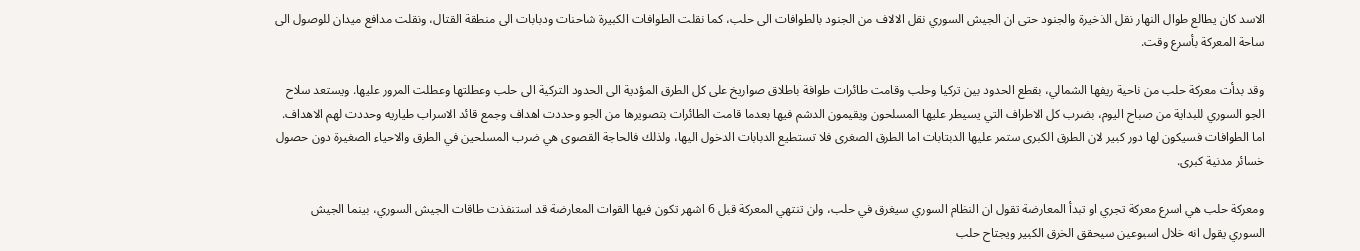الاسد كان يطالع طوال النهار نقل الذخيرة والجنود حتى ان الجيش السوري نقل الالاف من الجنود بالطوافات الى حلب، كما نقلت الطوافات الكبيرة شاحنات ودبابات الى منطقة القتال، ونقلت مدافع ميدان للوصول الى ساحة المعركة بأسرع وقت.

وقد بدأت معركة حلب من ناحية ريفها الشمالي، بقطع الحدود بين تركيا وحلب وقامت طائرات طوافة باطلاق صواريخ على كل الطرق المؤدية الى الحدود التركية الى حلب وعطلتها وعطلت المرور عليها. ويستعد سلاح الجو السوري للبداية من صباح اليوم، بضرب كل الاطراف التي يسيطر عليها المسلحون ويقيمون الدشم فيها بعدما قامت الطائرات بتصويرها من الجو وحددت اهداف وجمع قائد الاسراب طياريه وحددت لهم الاهداف. اما الطوافات فسيكون لها دور كبير لان الطرق الكبرى ستمر عليها الدبتابات اما الطرق الصغرى فلا تستطيع الدبابات الدخول اليها، ولذلك فالحاجة القصوى هي ضرب المسلحين في الطرق والاحياء الصغيرة دون حصول خسائر مدنية كبرى.

ومعركة حلب هي اسرع معركة تجري او تبدأ المعارضة تقول ان النظام السوري سيغرق في حلب، ولن تنتهي المعركة قبل 6 اشهر تكون فيها القوات المعارضة قد استنفذت طاقات الجيش السوري، بينما الجيش السوري يقول انه خلال اسبوعين سيحقق الخرق الكبير ويجتاح حلب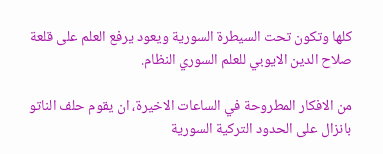كلها وتكون تحت السيطرة السورية ويعود يرفع العلم على قلعة صلاح الدين الايوبي للعلم السوري النظام.

من الافكار المطروحة في الساعات الاخيرة، ان يقوم حلف الناتو بانزال على الحدود التركية السورية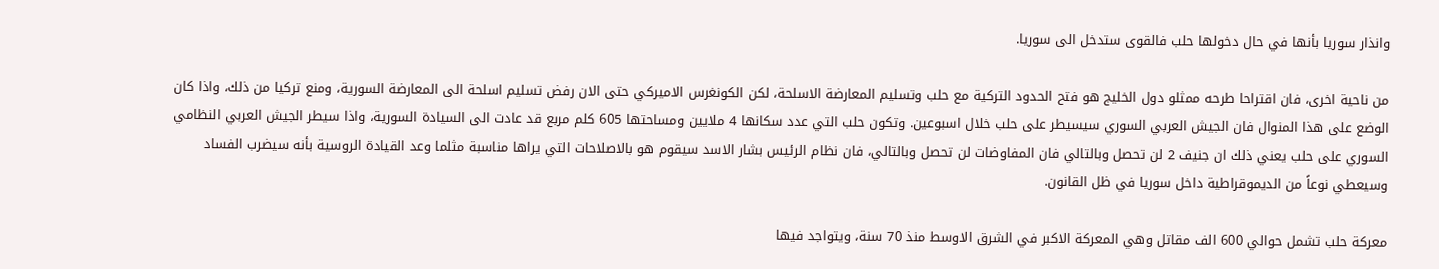وانذار سوريا بأنها في حال دخولها حلب فالقوى ستدخل الى سوريا.

من ناحية اخرى، فان اقتراحا طرحه ممثلو دول الخليج هو فتح الحدود التركية مع حلب وتسليم المعارضة الاسلحة، لكن الكونغرس الاميركي حتى الان رفض تسليم اسلحة الى المعارضة السورية، ومنع تركيا من ذلك، واذا كان الوضع على هذا المنوال فان الجيش العربي السوري سيسيطر على حلب خلال اسبوعين. وتكون حلب التي عدد سكانها 4 ملايين ومساحتها 605 كلم مربع قد عادت الى السيادة السورية، واذا سيطر الجيش العربي النظامي السوري على حلب يعني ذلك ان جنيف 2 لن تحصل وبالتالي فان المفاوضات لن تحصل وبالتالي، فان نظام الرئيس بشار الاسد سيقوم هو بالاصلاحات التي يراها مناسبة مثلما وعد القيادة الروسية بأنه سيضرب الفساد وسيعطي نوعاً من الديموقراطية داخل سوريا في ظل القانون.

معركة حلب تشمل حوالي 600 الف مقاتل وهي المعركة الاكبر في الشرق الاوسط منذ 70 سنة، ويتواجد فيها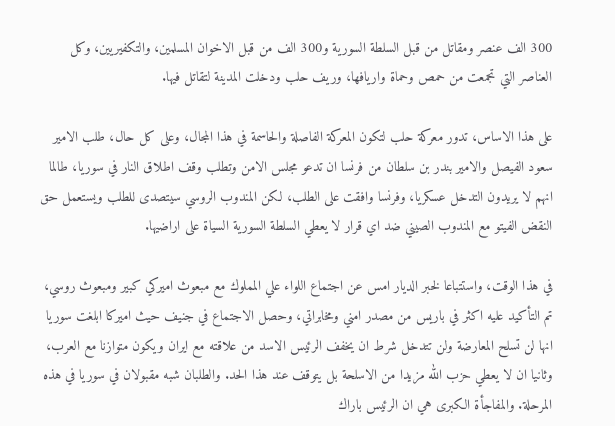300 الف عنصر ومقاتل من قبل السلطة السورية و300 الف من قبل الاخوان المسلمين، والتكفيريين، وكل العناصر التي تجمعت من حمص وحماة واريافها، وريف حلب ودخلت المدينة لتقاتل فيها.

على هذا الاساس، تدور معركة حلب لتكون المعركة الفاصلة والحاسمة في هذا المجال، وعلى كل حال، طلب الامير سعود الفيصل والامير بندر بن سلطان من فرنسا ان تدعو مجلس الامن وتطلب وقف اطلاق النار في سوريا، طالما انهم لا يريدون التدخل عسكريا، وفرنسا وافقت على الطلب، لكن المندوب الروسي سيتصدى للطلب ويستعمل حق النقض الفيتو مع المندوب الصيني ضد اي قرار لا يعطي السلطة السورية السياة على اراضيها.

في هذا الوقت، واستتباعا لخبر الديار امس عن اجتماع اللواء علي المملوك مع مبعوث اميركي كبير ومبعوث روسي، تم التأكيد عليه اكثر في باريس من مصدر امني ومخابراتي، وحصل الاجتماع في جنيف حيث اميركا ابلغت سوريا انها لن تسلح المعارضة ولن تتدخل شرط ان يخفف الرئيس الاسد من علاقته مع ايران ويكون متوازنا مع العرب، وثانيا ان لا يعطي حزب الله مزيدا من الاسلحة بل يتوقف عند هذا الحد. والطلبان شبه مقبولان في سوريا في هذه المرحلة. والمفاجأة الكبرى هي ان الرئيس باراك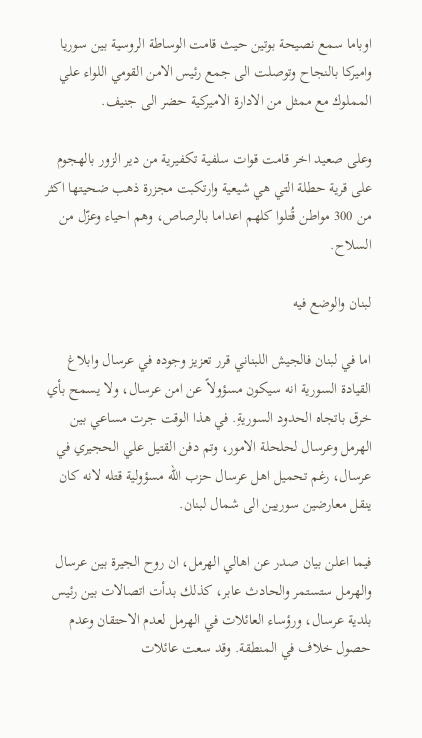اوباما سمع نصيحة بوتين حيث قامت الوساطة الروسية بين سوريا واميركا بالنجاح وتوصلت الى جمع رئيس الامن القومي اللواء علي المملوك مع ممثل من الادارة الاميركية حضر الى جنيف.

وعلى صعيد اخر قامت قوات سلفية تكفيرية من دير الزور بالهجوم على قرية حطلة التي هي شيعية وارتكبت مجزرة ذهب ضحيتها اكثر من 300 مواطن قُتلوا كلهم اعداما بالرصاص، وهم احياء وعزّل من السلاح.

لبنان والوضع فيه

اما في لبنان فالجيش اللبناني قرر تعزيز وجوده في عرسال وابلاغ القيادة السورية انه سيكون مسؤولاً عن امن عرسال، ولا يسمح بأي خرق باتجاه الحدود السوريةِ. في هذا الوقت جرت مساعي بين الهرمل وعرسال لحلحلة الامور، وتم دفن القتيل علي الحجيري في عرسال، رغم تحميل اهل عرسال حزب الله مسؤولية قتله لانه كان ينقل معارضين سوريين الى شمال لبنان.

فيما اعلن بيان صدر عن اهالي الهرمل، ان روح الجيرة بين عرسال والهرمل ستستمر والحادث عابر، كذلك بدأت اتصالات بين رئيس بلدية عرسال، ورؤساء العائلات في الهرمل لعدم الاحتقان وعدم حصول خلاف في المنطقة. وقد سعت عائلات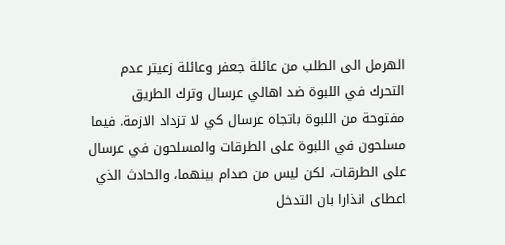الهرمل الى الطلب من عائلة جعفر وعائلة زعيتر عدم التحرك في اللبوة ضد اهالي عرسال وترك الطريق مفتوحة من اللبوة باتجاه عرسال كي لا تزداد الازمة. فيما مسلحون في اللبوة على الطرقات والمسلحون في عرسال على الطرقات، لكن ليس من صدام بينهما، والحادث الذي اعطاى انذارا بان التدخل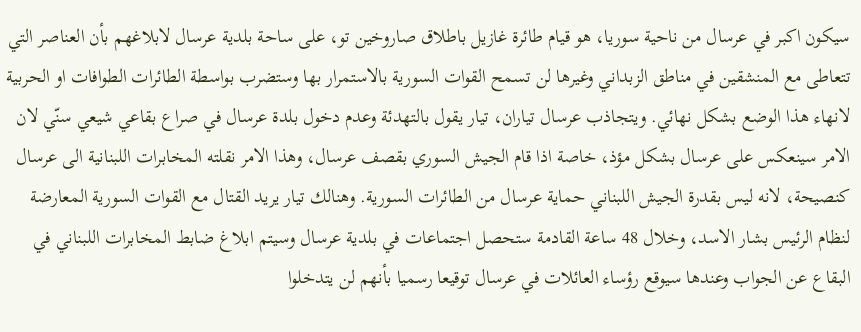سيكون اكبر في عرسال من ناحية سوريا، هو قيام طائرة غازيل باطلاق صاروخين تو، على ساحة بلدية عرسال لابلاغهم بأن العناصر التي تتعاطى مع المنشقين في مناطق الزبداني وغيرها لن تسمح القوات السورية بالاستمرار بها وستضرب بواسطة الطائرات الطوافات او الحربية لانهاء هذا الوضع بشكل نهائي. ويتجاذب عرسال تياران، تيار يقول بالتهدئة وعدم دخول بلدة عرسال في صراع بقاعي شيعي سنّي لان الامر سينعكس على عرسال بشكل مؤذ، خاصة اذا قام الجيش السوري بقصف عرسال، وهذا الامر نقلته المخابرات اللبنانية الى عرسال كنصيحة، لانه ليس بقدرة الجيش اللبناني حماية عرسال من الطائرات السورية. وهنالك تيار يريد القتال مع القوات السورية المعارضة لنظام الرئيس بشار الاسد، وخلال 48 ساعة القادمة ستحصل اجتماعات في بلدية عرسال وسيتم ابلاغ ضابط المخابرات اللبناني في البقاع عن الجواب وعندها سيوقع رؤساء العائلات في عرسال توقيعا رسميا بأنهم لن يتدخلوا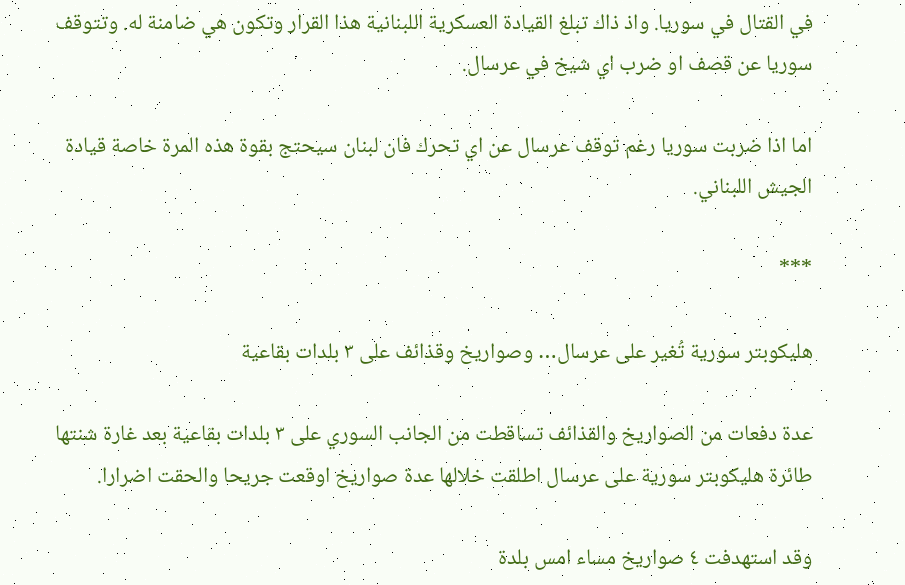في القتال في سوريا. واذ ذاك تبلغ القيادة العسكرية اللبنانية هذا القرار وتكون هي ضامنة له. وتتوقف سوريا عن قصف او ضرب اي شيخ في عرسال.

اما اذا ضربت سوريا رغم توقف عرسال عن اي تحرك فان لبنان سيحتج بقوة هذه المرة خاصة قيادة الجيش اللبناني.

***

هليكوبتر سورية تُغير على عرسال… وصواريخ وقذائف على ٣ بلدات بقاعية

عدة دفعات من الصواريخ والقذائف تساقطت من الجانب السوري على ٣ بلدات بقاعية بعد غارة شنتها طائرة هليكوبتر سورية على عرسال اطلقت خلالها عدة صواريخ اوقعت جريحا والحقت اضرارا.

وقد استهدفت ٤ صواريخ مساء امس بلدة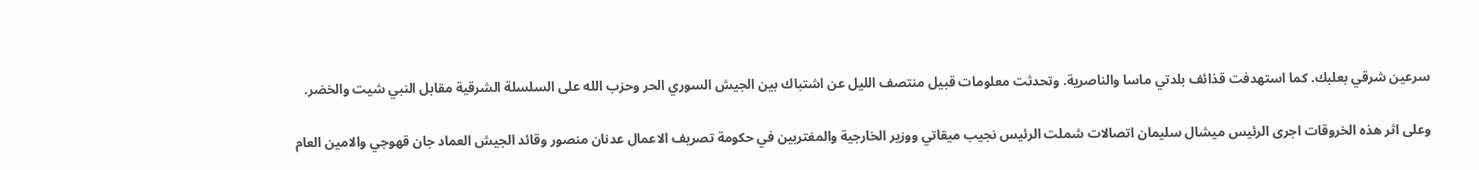سرعين شرقي بعلبك. كما استهدفت قذائف بلدتي ماسا والناصرية. وتحدثت معلومات قبيل منتصف الليل عن اشتباك بين الجيش السوري الحر وحزب الله على السلسلة الشرقية مقابل النبي شيت والخضر.

وعلى اثر هذه الخروقات اجرى الرئيس ميشال سليمان اتصالات شملت الرئيس نجيب ميقاتي ووزير الخارجية والمغتربين في حكومة تصريف الاعمال عدنان منصور وقائد الجيش العماد جان قهوجي والامين العام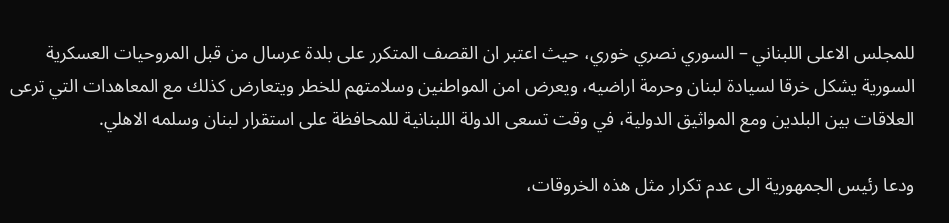للمجلس الاعلى اللبناني – السوري نصري خوري، حيث اعتبر ان القصف المتكرر على بلدة عرسال من قبل المروحيات العسكرية السورية يشكل خرقا لسيادة لبنان وحرمة اراضيه، ويعرض امن المواطنين وسلامتهم للخطر ويتعارض كذلك مع المعاهدات التي ترعى العلاقات بين البلدين ومع المواثيق الدولية، في وقت تسعى الدولة اللبنانية للمحافظة على استقرار لبنان وسلمه الاهلي.

ودعا رئيس الجمهورية الى عدم تكرار مثل هذه الخروقات،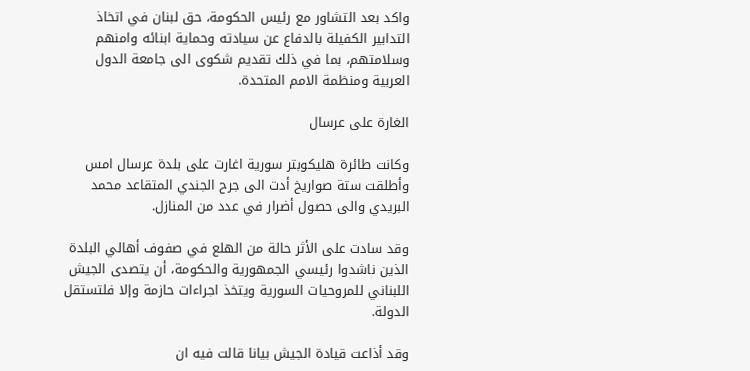واكد بعد التشاور مع رئيس الحكومة، حق لبنان في اتخاذ التدابير الكفيلة بالدفاع عن سيادته وحماية ابنائه وامنهم وسلامتهم، بما في ذلك تقديم شكوى الى جامعة الدول العربية ومنظمة الامم المتحدة.

الغارة على عرسال

وكانت طائرة هليكوبتر سورية اغارت على بلدة عرسال امس وأطلقت ستة صواريخ أدت الى جرح الجندي المتقاعد محمد البريدي والى حصول أضرار في عدد من المنازل.

وقد سادت على الأثر حالة من الهلع في صفوف أهالي البلدة الذين ناشدوا رئيسي الجمهورية والحكومة، أن يتصدى الجيش اللبناني للمروحيات السورية ويتخذ اجراءات حازمة وإلا فلتستقل الدولة.

وقد أذاعت قيادة الجيش بيانا قالت فيه ان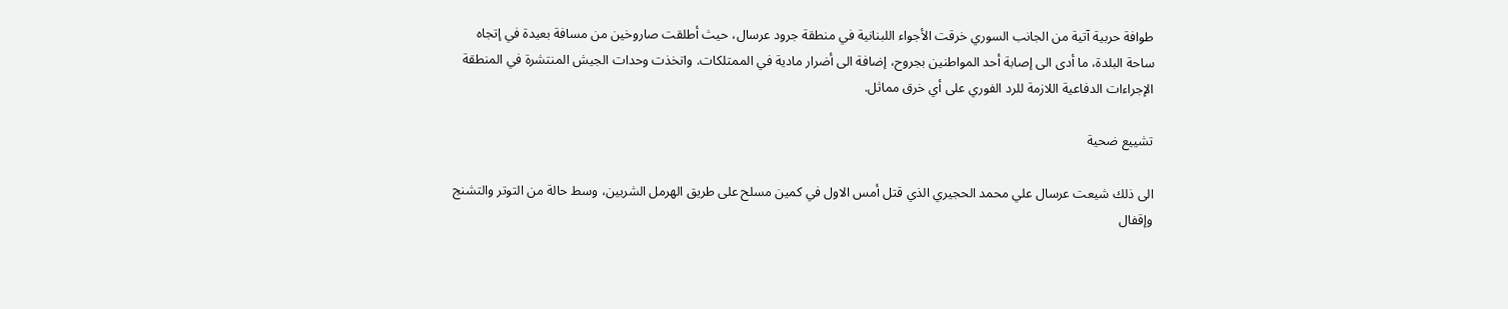طوافة حربية آتية من الجانب السوري خرقت الأجواء اللبنانية في منطقة جرود عرسال، حيث أطلقت صاروخين من مسافة بعيدة في إتجاه ساحة البلدة، ما أدى الى إصابة أحد المواطنين بجروح، إضافة الى أضرار مادية في الممتلكات. واتخذت وحدات الجيش المنتشرة في المنطقة الإجراءات الدفاعية اللازمة للرد الفوري على أي خرق مماثل.

تشييع ضحية

الى ذلك شيعت عرسال علي محمد الحجيري الذي قتل أمس الاول في كمين مسلح على طريق الهرمل الشربين، وسط حالة من التوتر والتشنج وإقفال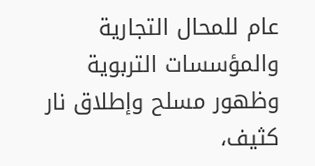عام للمحال التجارية والمؤسسات التربوية وظهور مسلح وإطلاق نار كثيف،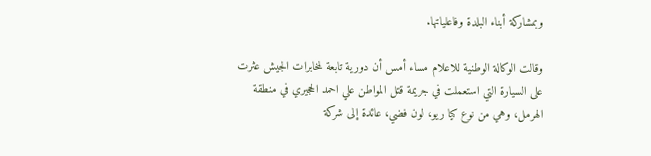وبمشاركة أبناء البلدة وفاعلياتها.

وقالت الوكالة الوطنية للاعلام مساء أمس أن دورية تابعة لمخابرات الجيش عثرت على السيارة التي استعملت في جريمة قتل المواطن علي احمد الحجيري في منطقة الهرمل، وهي من نوع كيا ريو، لون فضي، عائدة إلى شركة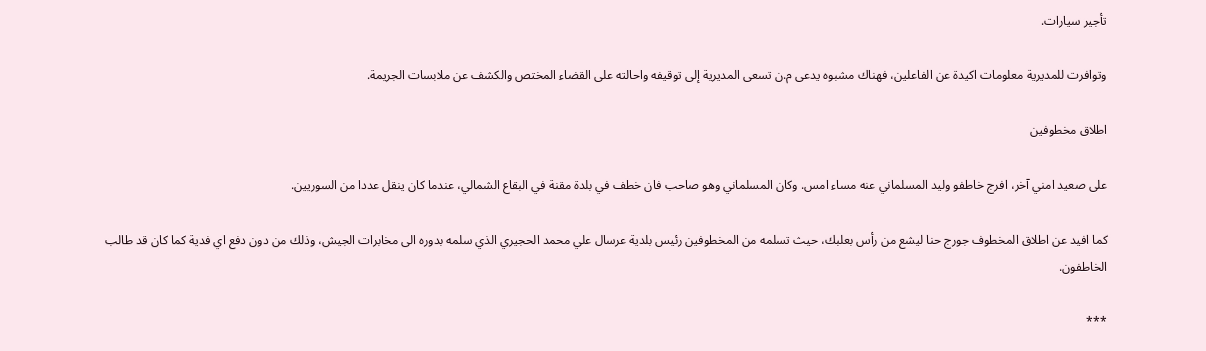تأجير سيارات.

وتوافرت للمديرية معلومات اكيدة عن الفاعلين، فهناك مشبوه يدعى م.ن تسعى المديرية إلى توقيفه واحالته على القضاء المختص والكشف عن ملابسات الجريمة.

اطلاق مخطوفين

على صعيد امني آخر، افرج خاطفو وليد المسلماني عنه مساء امس. وكان المسلماني وهو صاحب فان خطف في بلدة مقنة في البقاع الشمالي، عندما كان ينقل عددا من السوريين.

كما افيد عن اطلاق المخطوف جورج حنا ليشع من رأس بعلبك، حيث تسلمه من المخطوفين رئيس بلدية عرسال علي محمد الحجيري الذي سلمه بدوره الى مخابرات الجيش، وذلك من دون دفع اي فدية كما كان قد طالب الخاطفون.

***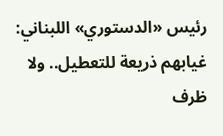رئيس «الدستوري» اللبناني: غيابهم ذريعة للتعطيل.. ولا ظرف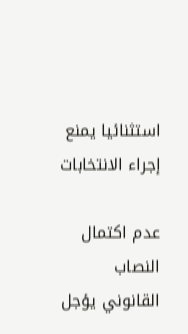استثنائيا يمنع إجراء الانتخابات

عدم اكتمال النصاب القانوني يؤجل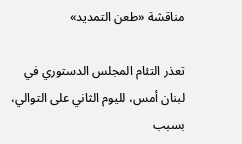مناقشة «طعن التمديد»

تعذر التئام المجلس الدستوري في لبنان أمس، لليوم الثاني على التوالي، بسبب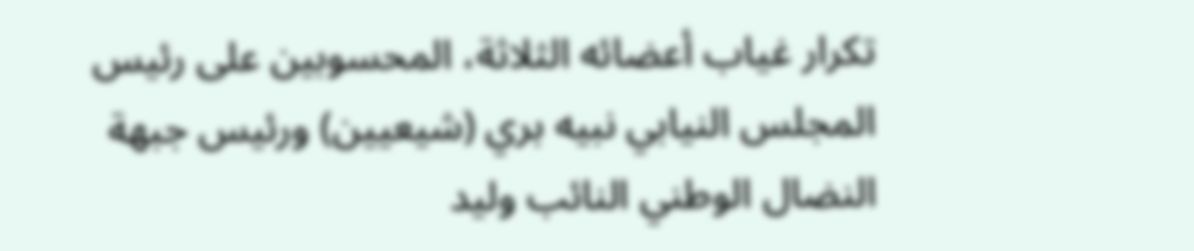تكرار غياب أعضائه الثلاثة، المحسوبين على رئيس المجلس النيابي نبيه بري (شيعيين) ورئيس جبهة النضال الوطني النائب وليد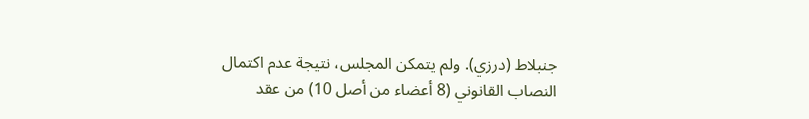جنبلاط (درزي). ولم يتمكن المجلس، نتيجة عدم اكتمال النصاب القانوني (8 أعضاء من أصل 10) من عقد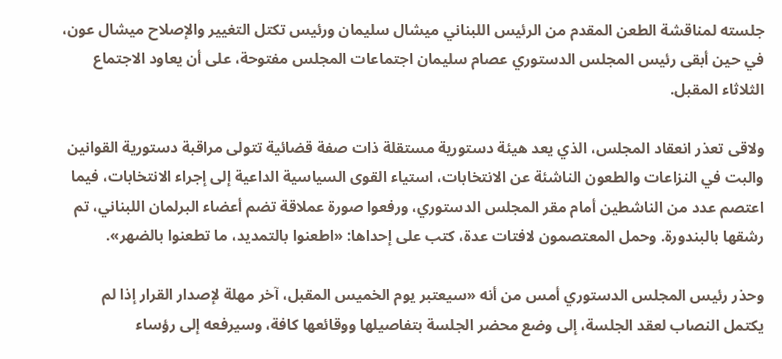جلسته لمناقشة الطعن المقدم من الرئيس اللبناني ميشال سليمان ورئيس تكتل التغيير والإصلاح ميشال عون، في حين أبقى رئيس المجلس الدستوري عصام سليمان اجتماعات المجلس مفتوحة، على أن يعاود الاجتماع الثلاثاء المقبل.

ولاقى تعذر انعقاد المجلس، الذي يعد هيئة دستورية مستقلة ذات صفة قضائية تتولى مراقبة دستورية القوانين والبت في النزاعات والطعون الناشئة عن الانتخابات، استياء القوى السياسية الداعية إلى إجراء الانتخابات، فيما اعتصم عدد من الناشطين أمام مقر المجلس الدستوري، ورفعوا صورة عملاقة تضم أعضاء البرلمان اللبناني، تم رشقها بالبندورة. وحمل المعتصمون لافتات عدة، كتب على إحداها: «اطعنوا بالتمديد، ما تطعنوا بالضهر».

وحذر رئيس المجلس الدستوري أمس من أنه «سيعتبر يوم الخميس المقبل، آخر مهلة لإصدار القرار إذا لم يكتمل النصاب لعقد الجلسة، إلى وضع محضر الجلسة بتفاصيلها ووقائعها كافة، وسيرفعه إلى رؤساء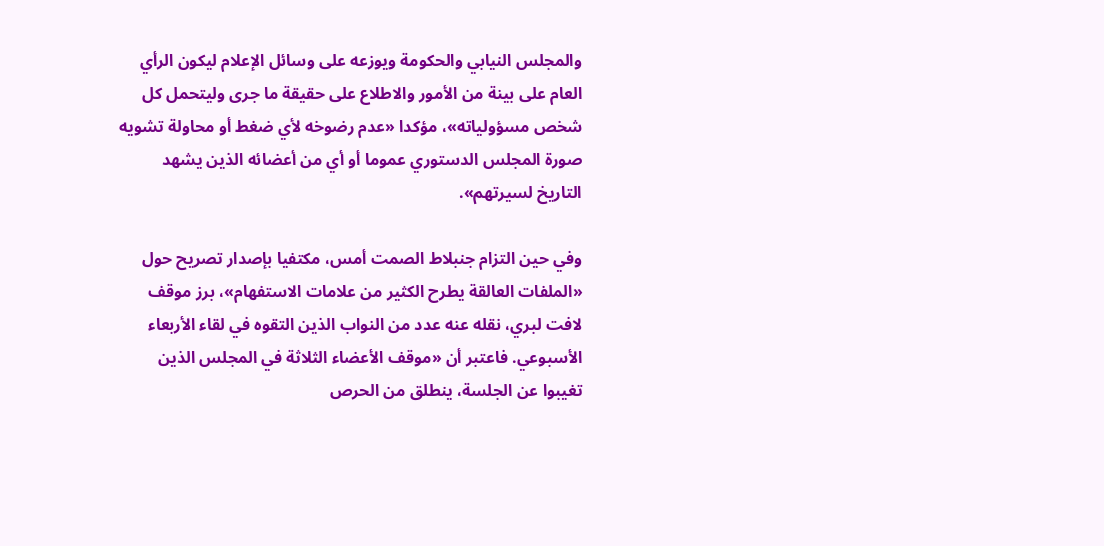والمجلس النيابي والحكومة ويوزعه على وسائل الإعلام ليكون الرأي العام على بينة من الأمور والاطلاع على حقيقة ما جرى وليتحمل كل شخص مسؤولياته»، مؤكدا «عدم رضوخه لأي ضغط أو محاولة تشويه صورة المجلس الدستوري عموما أو أي من أعضائه الذين يشهد التاريخ لسيرتهم».

وفي حين التزام جنبلاط الصمت أمس، مكتفيا بإصدار تصريح حول «الملفات العالقة يطرح الكثير من علامات الاستفهام»، برز موقف لافت لبري، نقله عنه عدد من النواب الذين التقوه في لقاء الأربعاء الأسبوعي. فاعتبر أن «موقف الأعضاء الثلاثة في المجلس الذين تغيبوا عن الجلسة، ينطلق من الحرص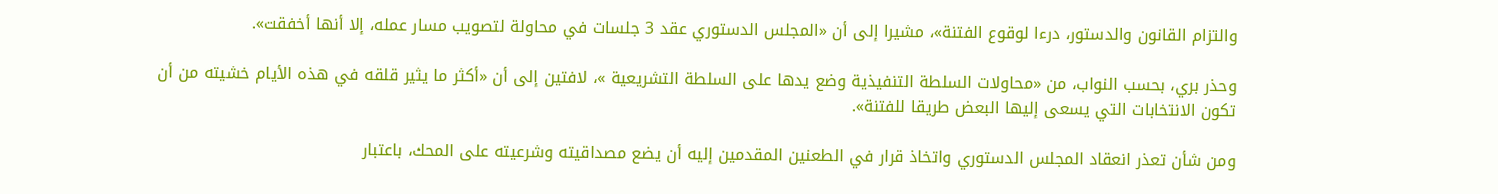والتزام القانون والدستور، درءا لوقوع الفتنة»، مشيرا إلى أن «المجلس الدستوري عقد 3 جلسات في محاولة لتصويب مسار عمله، إلا أنها أخفقت».

وحذر بري، بحسب النواب، من «محاولات السلطة التنفيذية وضع يدها على السلطة التشريعية »، لافتين إلى أن «أكثر ما يثير قلقه في هذه الأيام خشيته من أن تكون الانتخابات التي يسعى إليها البعض طريقا للفتنة».

ومن شأن تعذر انعقاد المجلس الدستوري واتخاذ قرار في الطعنين المقدمين إليه أن يضع مصداقيته وشرعيته على المحك، باعتبار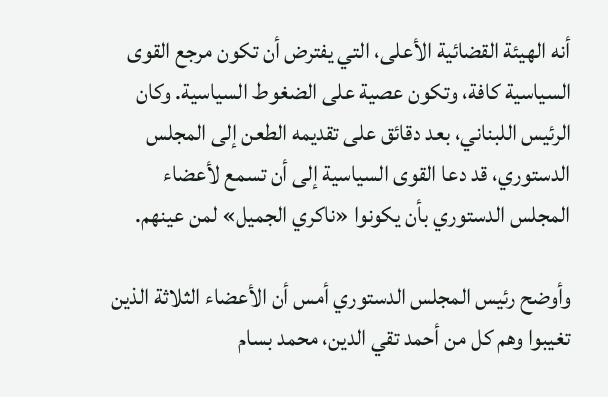أنه الهيئة القضائية الأعلى، التي يفترض أن تكون مرجع القوى السياسية كافة، وتكون عصية على الضغوط السياسية. وكان الرئيس اللبناني، بعد دقائق على تقديمه الطعن إلى المجلس الدستوري، قد دعا القوى السياسية إلى أن تسمع لأعضاء المجلس الدستوري بأن يكونوا «ناكري الجميل» لمن عينهم.

وأوضح رئيس المجلس الدستوري أمس أن الأعضاء الثلاثة الذين تغيبوا وهم كل من أحمد تقي الدين، محمد بسام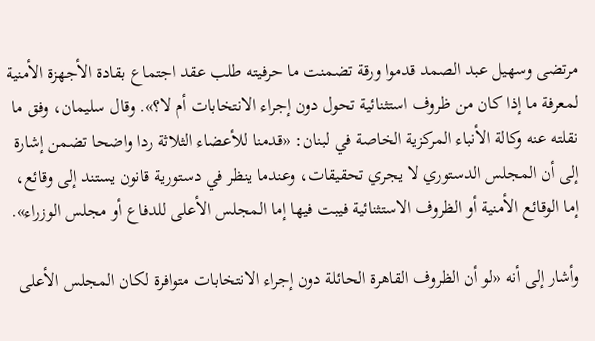مرتضى وسهيل عبد الصمد قدموا ورقة تضمنت ما حرفيته طلب عقد اجتماع بقادة الأجهزة الأمنية لمعرفة ما إذا كان من ظروف استثنائية تحول دون إجراء الانتخابات أم لا؟». وقال سليمان، وفق ما نقلته عنه وكالة الأنباء المركزية الخاصة في لبنان: «قدمنا للأعضاء الثلاثة ردا واضحا تضمن إشارة إلى أن المجلس الدستوري لا يجري تحقيقات، وعندما ينظر في دستورية قانون يستند إلى وقائع، إما الوقائع الأمنية أو الظروف الاستثنائية فيبت فيها إما المجلس الأعلى للدفاع أو مجلس الوزراء».

وأشار إلى أنه «لو أن الظروف القاهرة الحائلة دون إجراء الانتخابات متوافرة لكان المجلس الأعلى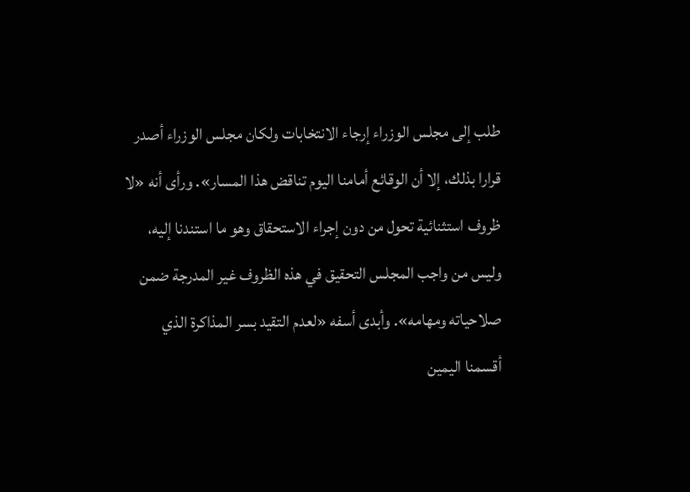طلب إلى مجلس الوزراء إرجاء الانتخابات ولكان مجلس الوزراء أصدر قرارا بذلك، إلا أن الوقائع أمامنا اليوم تناقض هذا المسار». ورأى أنه «لا ظروف استثنائية تحول من دون إجراء الاستحقاق وهو ما استندنا إليه، وليس من واجب المجلس التحقيق في هذه الظروف غير المدرجة ضمن صلاحياته ومهامه». وأبدى أسفه «لعدم التقيد بسر المذاكرة الذي أقسمنا اليمين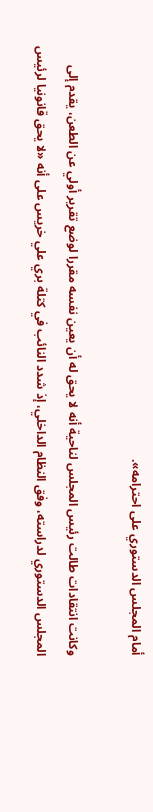أمام المجلس الدستوري على احترامه».

وكانت انتقادات طالت رئيس المجلس لناحية أنه لا يحق له أن يعين نفسه مقررا لوضع تقرير أولي عن الطعن، يقدم إلى المجلس الدستوري لدراسته، وفق النظام الداخلي، إذ شدد النائب في كتلة بري علي خريس على أنه «لا يحق قانونيا لرئيس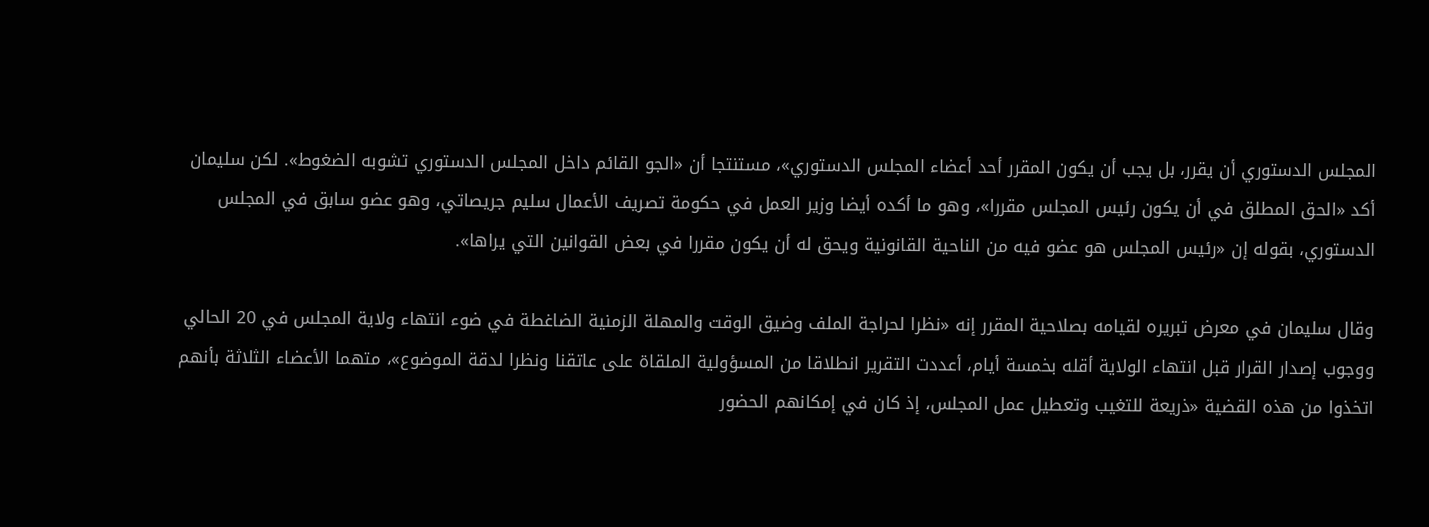المجلس الدستوري أن يقرر، بل يجب أن يكون المقرر أحد أعضاء المجلس الدستوري»، مستنتجا أن «الجو القائم داخل المجلس الدستوري تشوبه الضغوط». لكن سليمان أكد «الحق المطلق في أن يكون رئيس المجلس مقررا»، وهو ما أكده أيضا وزير العمل في حكومة تصريف الأعمال سليم جريصاتي، وهو عضو سابق في المجلس الدستوري، بقوله إن «رئيس المجلس هو عضو فيه من الناحية القانونية ويحق له أن يكون مقررا في بعض القوانين التي يراها».

وقال سليمان في معرض تبريره لقيامه بصلاحية المقرر إنه «نظرا لحراجة الملف وضيق الوقت والمهلة الزمنية الضاغطة في ضوء انتهاء ولاية المجلس في 20 الحالي ووجوب إصدار القرار قبل انتهاء الولاية أقله بخمسة أيام، أعددت التقرير انطلاقا من المسؤولية الملقاة على عاتقنا ونظرا لدقة الموضوع»، متهما الأعضاء الثلاثة بأنهم اتخذوا من هذه القضية «ذريعة للتغيب وتعطيل عمل المجلس، إذ كان في إمكانهم الحضور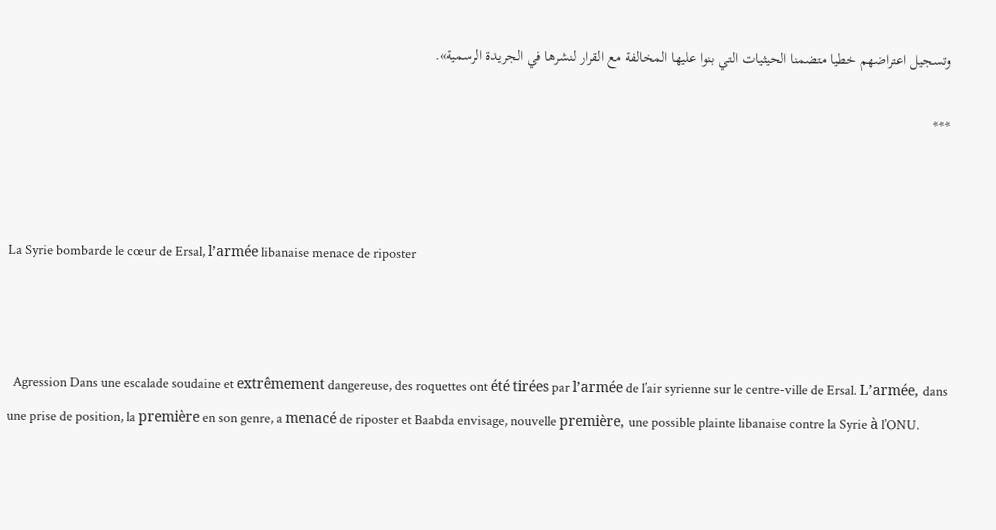وتسجيل اعتراضهم خطيا متضمنا الحيثيات التي بنوا عليها المخالفة مع القرار لنشرها في الجريدة الرسمية».

***



La Syrie bombarde le cœur de Ersal, l’armée libanaise menace de riposter



  Agression Dans une escalade soudaine et extrêmement dangereuse, des roquettes ont été tirées par l’armée de l’air syrienne sur le centre-ville de Ersal. L’armée, dans une prise de position, la première en son genre, a menacé de riposter et Baabda envisage, nouvelle première, une possible plainte libanaise contre la Syrie à l’ONU.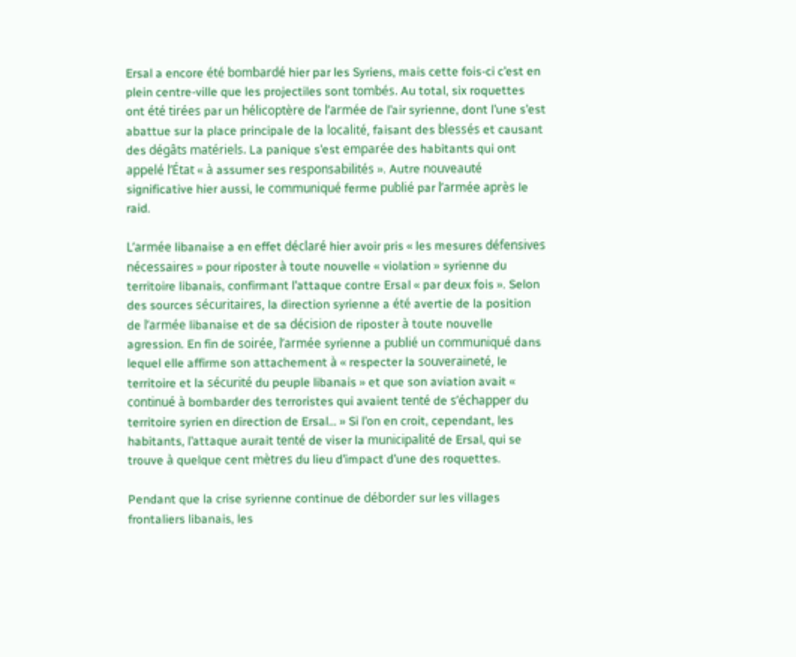Ersal a encore été bombardé hier par les Syriens, mais cette fois-ci c’est en plein centre-ville que les projectiles sont tombés. Au total, six roquettes ont été tirées par un hélicoptère de l’armée de l’air syrienne, dont l’une s’est abattue sur la place principale de la localité, faisant des blessés et causant des dégâts matériels. La panique s’est emparée des habitants qui ont appelé l’État « à assumer ses responsabilités ». Autre nouveauté significative hier aussi, le communiqué ferme publié par l’armée après le raid.

L’armée libanaise a en effet déclaré hier avoir pris « les mesures défensives nécessaires » pour riposter à toute nouvelle « violation » syrienne du territoire libanais, confirmant l’attaque contre Ersal « par deux fois ». Selon des sources sécuritaires, la direction syrienne a été avertie de la position de l’armée libanaise et de sa décision de riposter à toute nouvelle agression. En fin de soirée, l’armée syrienne a publié un communiqué dans lequel elle affirme son attachement à « respecter la souveraineté, le territoire et la sécurité du peuple libanais » et que son aviation avait « continué à bombarder des terroristes qui avaient tenté de s’échapper du territoire syrien en direction de Ersal… » Si l’on en croit, cependant, les habitants, l’attaque aurait tenté de viser la municipalité de Ersal, qui se trouve à quelque cent mètres du lieu d’impact d’une des roquettes.

Pendant que la crise syrienne continue de déborder sur les villages frontaliers libanais, les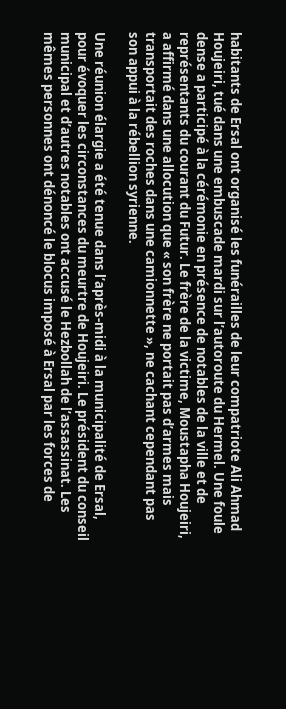habitants de Ersal ont organisé les funérailles de leur compatriote Ali Ahmad Houjeiri, tué dans une embuscade mardi sur l’autoroute du Hermel. Une foule dense a participé à la cérémonie en présence de notables de la ville et de représentants du courant du Futur. Le frère de la victime, Moustapha Houjeiri, a affirmé dans une allocution que « son frère ne portait pas d’armes mais transportait des roches dans une camionnette », ne cachant cependant pas son appui à la rébellion syrienne.

Une réunion élargie a été tenue dans l’après-midi à la municipalité de Ersal, pour évoquer les circonstances du meurtre de Houjeiri. Le président du conseil municipal et d’autres notables ont accusé le Hezbollah de l’assassinat. Les mêmes personnes ont dénoncé le blocus imposé à Ersal par les forces de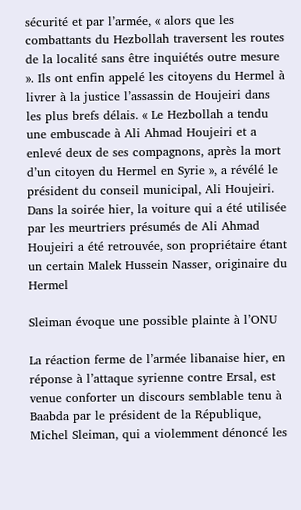sécurité et par l’armée, « alors que les combattants du Hezbollah traversent les routes de la localité sans être inquiétés outre mesure ». Ils ont enfin appelé les citoyens du Hermel à livrer à la justice l’assassin de Houjeiri dans les plus brefs délais. « Le Hezbollah a tendu une embuscade à Ali Ahmad Houjeiri et a enlevé deux de ses compagnons, après la mort d’un citoyen du Hermel en Syrie », a révélé le président du conseil municipal, Ali Houjeiri. Dans la soirée hier, la voiture qui a été utilisée par les meurtriers présumés de Ali Ahmad Houjeiri a été retrouvée, son propriétaire étant un certain Malek Hussein Nasser, originaire du Hermel

Sleiman évoque une possible plainte à l’ONU

La réaction ferme de l’armée libanaise hier, en réponse à l’attaque syrienne contre Ersal, est venue conforter un discours semblable tenu à Baabda par le président de la République, Michel Sleiman, qui a violemment dénoncé les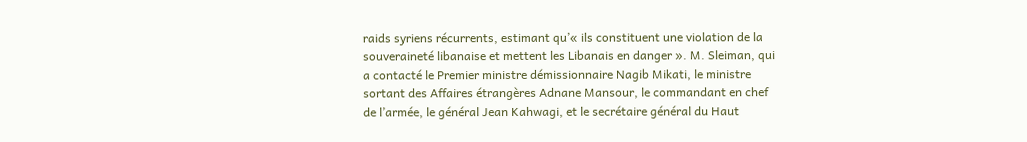raids syriens récurrents, estimant qu’« ils constituent une violation de la souveraineté libanaise et mettent les Libanais en danger ». M. Sleiman, qui a contacté le Premier ministre démissionnaire Nagib Mikati, le ministre sortant des Affaires étrangères Adnane Mansour, le commandant en chef de l’armée, le général Jean Kahwagi, et le secrétaire général du Haut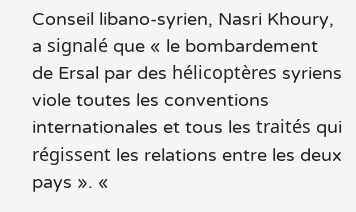Conseil libano-syrien, Nasri Khoury, a signalé que « le bombardement de Ersal par des hélicoptères syriens viole toutes les conventions internationales et tous les traités qui régissent les relations entre les deux pays ». «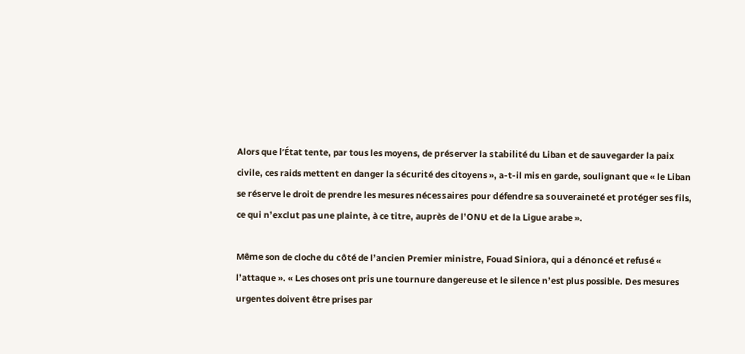Alors que l’État tente, par tous les moyens, de préserver la stabilité du Liban et de sauvegarder la paix civile, ces raids mettent en danger la sécurité des citoyens », a-t-il mis en garde, soulignant que « le Liban se réserve le droit de prendre les mesures nécessaires pour défendre sa souveraineté et protéger ses fils, ce qui n’exclut pas une plainte, à ce titre, auprès de l’ONU et de la Ligue arabe ».

Même son de cloche du côté de l’ancien Premier ministre, Fouad Siniora, qui a dénoncé et refusé « l’attaque ». « Les choses ont pris une tournure dangereuse et le silence n’est plus possible. Des mesures urgentes doivent être prises par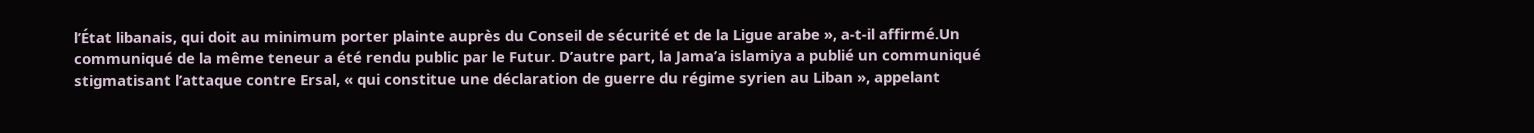l’État libanais, qui doit au minimum porter plainte auprès du Conseil de sécurité et de la Ligue arabe », a-t-il affirmé.Un communiqué de la même teneur a été rendu public par le Futur. D’autre part, la Jama’a islamiya a publié un communiqué stigmatisant l’attaque contre Ersal, « qui constitue une déclaration de guerre du régime syrien au Liban », appelant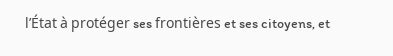l’État à protéger ses frontières et ses citoyens, et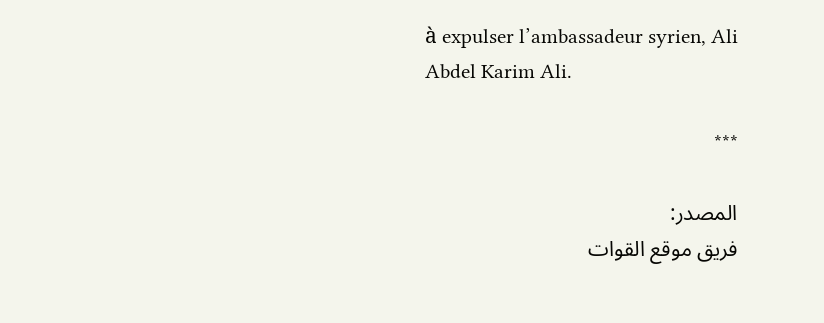à expulser l’ambassadeur syrien, Ali Abdel Karim Ali.

***

المصدر:
فريق موقع القوات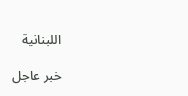اللبنانية

خبر عاجل